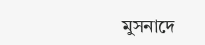মুসনাদে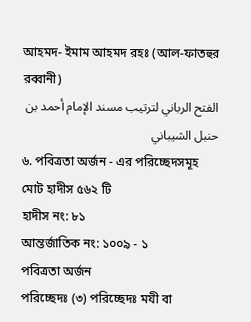আহমদ- ইমাম আহমদ রহঃ (আল-ফাতহুর রব্বানী)
الفتح الرباني لترتيب مسند الإمام أحمد بن حنبل الشيباني
৬. পবিত্রতা অর্জন - এর পরিচ্ছেদসমূহ
মোট হাদীস ৫৬২ টি
হাদীস নং: ৮১
আন্তর্জাতিক নং: ১০০৯ - ১
পবিত্রতা অর্জন
পরিচ্ছেদঃ (৩) পরিচ্ছেদঃ মযী বা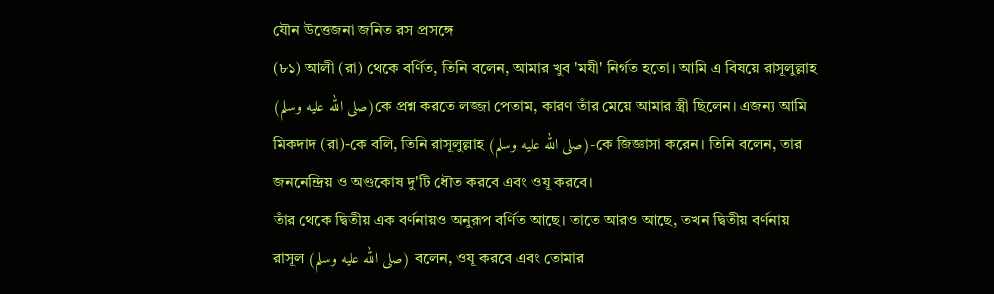যৌন উত্তেজনা জনিত রস প্রসঙ্গে
(৮১) আলী (রা) থেকে বর্ণিত, তিনি বলেন, আমার খুব 'মযী' নির্গত হতো। আমি এ বিষয়ে রাসূলুল্লাহ (صلى الله عليه وسلم)কে প্রশ্ন করতে লজ্জা পেতাম, কারণ তাঁর মেয়ে আমার স্ত্রী ছিলেন। এজন্য আমি মিকদাদ (রা)-কে বলি, তিনি রাসূলুল্লাহ (صلى الله عليه وسلم)-কে জিজ্ঞাসা করেন। তিনি বলেন, তার জননেন্দ্রিয় ও অণ্ডকোষ দু'টি ধৌত করবে এবং ওযূ করবে।
তাঁর থেকে দ্বিতীয় এক বর্ণনায়ও অনুরূপ বর্ণিত আছে। তাতে আরও আছে, তখন দ্বিতীয় বর্ণনায় রাসূল (صلى الله عليه وسلم) বলেন, ওযূ করবে এবং তোমার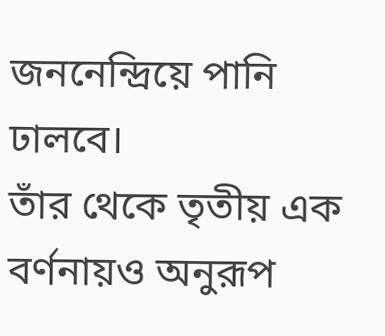জননেন্দ্রিয়ে পানি ঢালবে।
তাঁর থেকে তৃতীয় এক বর্ণনায়ও অনুরূপ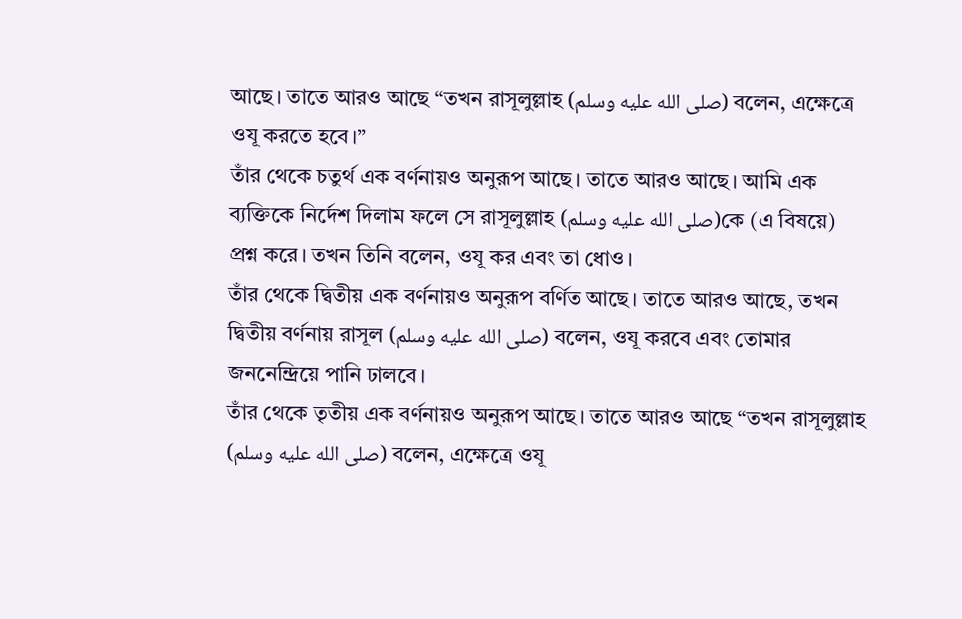আছে। তাতে আরও আছে “তখন রাসূলুল্লাহ (صلى الله عليه وسلم) বলেন, এক্ষেত্রে ওযূ করতে হবে।”
তাঁর থেকে চতুর্থ এক বর্ণনায়ও অনুরূপ আছে। তাতে আরও আছে। আমি এক ব্যক্তিকে নির্দেশ দিলাম ফলে সে রাসূলুল্লাহ (صلى الله عليه وسلم)কে (এ বিষয়ে) প্রশ্ন করে। তখন তিনি বলেন, ওযূ কর এবং তা ধোও।
তাঁর থেকে দ্বিতীয় এক বর্ণনায়ও অনুরূপ বর্ণিত আছে। তাতে আরও আছে, তখন দ্বিতীয় বর্ণনায় রাসূল (صلى الله عليه وسلم) বলেন, ওযূ করবে এবং তোমার জননেন্দ্রিয়ে পানি ঢালবে।
তাঁর থেকে তৃতীয় এক বর্ণনায়ও অনুরূপ আছে। তাতে আরও আছে “তখন রাসূলুল্লাহ (صلى الله عليه وسلم) বলেন, এক্ষেত্রে ওযূ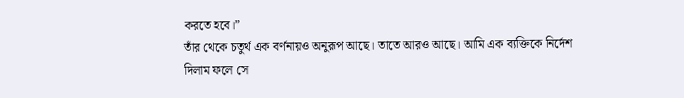করতে হবে।”
তাঁর থেকে চতুর্থ এক বর্ণনায়ও অনুরূপ আছে। তাতে আরও আছে। আমি এক ব্যক্তিকে নির্দেশ দিলাম ফলে সে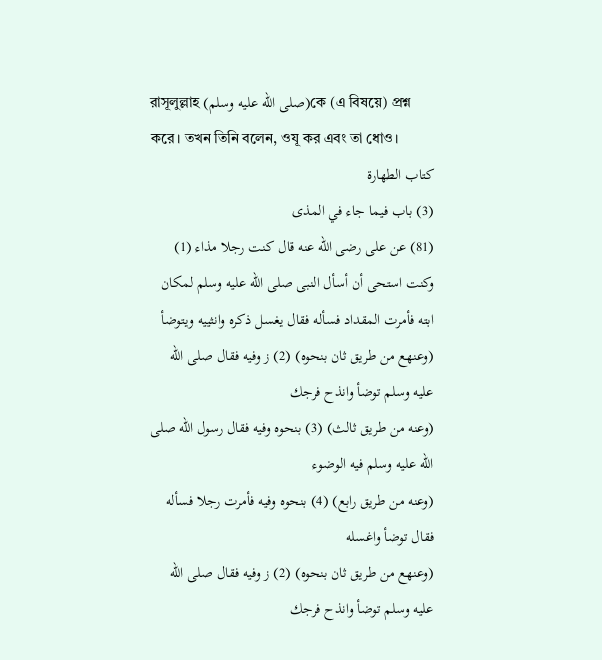রাসূলুল্লাহ (صلى الله عليه وسلم)কে (এ বিষয়ে) প্রশ্ন করে। তখন তিনি বলেন, ওযূ কর এবং তা ধোও।
كتاب الطهارة
(3) باب فيما جاء في المذى
(81) عن على رضى الله عنه قال كنت رجلا مذاء (1) وكنت استحى أن أسأل النبى صلى الله عليه وسلم لمكان ابته فأمرت المقداد فسأله فقال يغسل ذكره وانثييه ويتوضأ
(وعنهع من طريق ثان بنحوه) (2) ز وفيه فقال صلى الله عليه وسلم توضأ وانذح فرجك
(وعنه من طريق ثالث) (3) بنحوه وفيه فقال رسول الله صلى الله عليه وسلم فيه الوضوء
(وعنه من طريق رابع) (4) بنحوه وفيه فأمرت رجلا فسأله فقال توضأ واغسله
(وعنهع من طريق ثان بنحوه) (2) ز وفيه فقال صلى الله عليه وسلم توضأ وانذح فرجك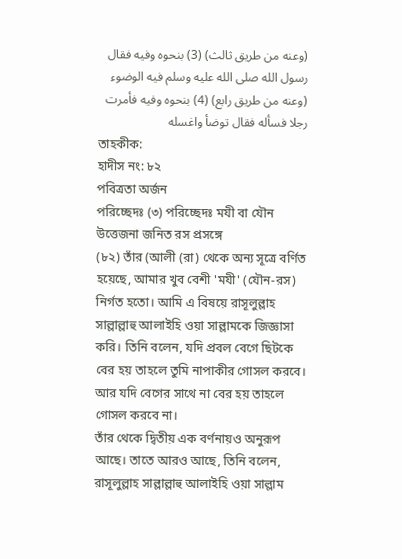(وعنه من طريق ثالث) (3) بنحوه وفيه فقال رسول الله صلى الله عليه وسلم فيه الوضوء
(وعنه من طريق رابع) (4) بنحوه وفيه فأمرت رجلا فسأله فقال توضأ واغسله
তাহকীক:
হাদীস নং: ৮২
পবিত্রতা অর্জন
পরিচ্ছেদঃ (৩) পরিচ্ছেদঃ মযী বা যৌন উত্তেজনা জনিত রস প্রসঙ্গে
(৮২) তাঁর (আলী (রা) থেকে অন্য সূত্রে বর্ণিত হয়েছে, আমার খুব বেশী 'মযী' (যৌন-রস) নির্গত হতো। আমি এ বিষয়ে রাসূলুল্লাহ সাল্লাল্লাহু আলাইহি ওয়া সাল্লামকে জিজ্ঞাসা করি। তিনি বলেন, যদি প্রবল বেগে ছিটকে বের হয় তাহলে তুমি নাপাকীর গোসল করবে। আর যদি বেগের সাথে না বের হয় তাহলে গোসল করবে না।
তাঁর থেকে দ্বিতীয় এক বর্ণনায়ও অনুরূপ আছে। তাতে আরও আছে, তিনি বলেন, রাসূলুল্লাহ সাল্লাল্লাহু আলাইহি ওয়া সাল্লাম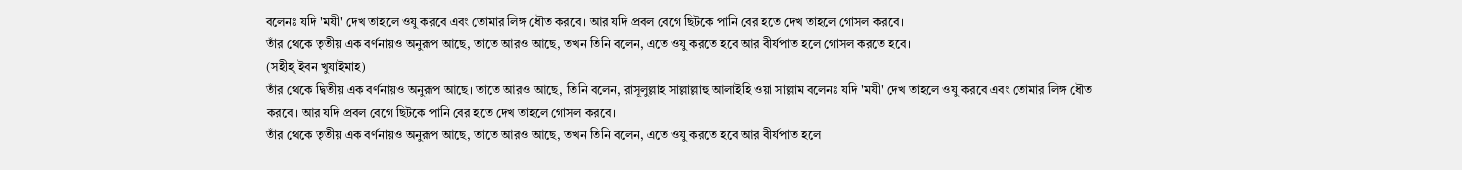বলেনঃ যদি 'মযী' দেখ তাহলে ওযু করবে এবং তোমার লিঙ্গ ধৌত করবে। আর যদি প্রবল বেগে ছিটকে পানি বের হতে দেখ তাহলে গোসল করবে।
তাঁর থেকে তৃতীয় এক বর্ণনায়ও অনুরূপ আছে, তাতে আরও আছে, তখন তিনি বলেন, এতে ওযু করতে হবে আর বীর্যপাত হলে গোসল করতে হবে।
(সহীহ্ ইবন খুযাইমাহ)
তাঁর থেকে দ্বিতীয় এক বর্ণনায়ও অনুরূপ আছে। তাতে আরও আছে, তিনি বলেন, রাসূলুল্লাহ সাল্লাল্লাহু আলাইহি ওয়া সাল্লাম বলেনঃ যদি 'মযী' দেখ তাহলে ওযু করবে এবং তোমার লিঙ্গ ধৌত করবে। আর যদি প্রবল বেগে ছিটকে পানি বের হতে দেখ তাহলে গোসল করবে।
তাঁর থেকে তৃতীয় এক বর্ণনায়ও অনুরূপ আছে, তাতে আরও আছে, তখন তিনি বলেন, এতে ওযু করতে হবে আর বীর্যপাত হলে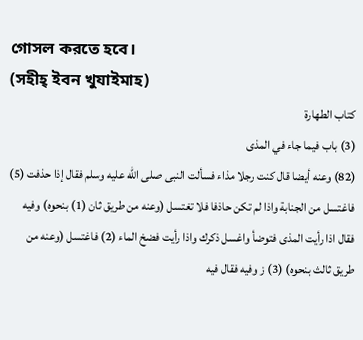গোসল করতে হবে।
(সহীহ্ ইবন খুযাইমাহ)
كتاب الطهارة
(3) باب فيما جاء في المذى
(82) وعنه أيضا قال كنت رجلا مذاء فسألت النبى صلى الله عليه وسلم فقال إذا حذفت (5)
فاغتسل من الجنابة واذا لم تكن حاذفا فلا تغتسل (وعنه من طريق ثان (1) بنحوه) وفيه فقال اذا رأيت المذى فتوضأ واغسل ذكرك واذا رأيت فضخ الماء (2) فاغتسل (وعنه من طريق ثالث بنحوه) (3) ز وفيه فقال فيه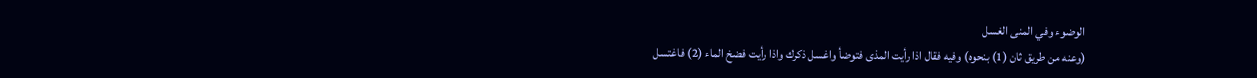الوضوء وفي المنى الغسل
(وعنه من طريق ثان (1) بنحوه) وفيه فقال اذا رأيت المذى فتوضأ واغسل ذكرك واذا رأيت فضخ الماء (2) فاغتسل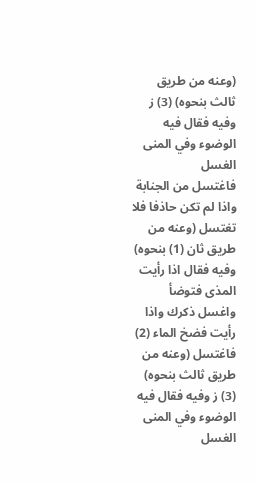(وعنه من طريق ثالث بنحوه) (3) ز وفيه فقال فيه الوضوء وفي المنى الغسل
فاغتسل من الجنابة واذا لم تكن حاذفا فلا تغتسل (وعنه من طريق ثان (1) بنحوه) وفيه فقال اذا رأيت المذى فتوضأ واغسل ذكرك واذا رأيت فضخ الماء (2) فاغتسل (وعنه من طريق ثالث بنحوه) (3) ز وفيه فقال فيه الوضوء وفي المنى الغسل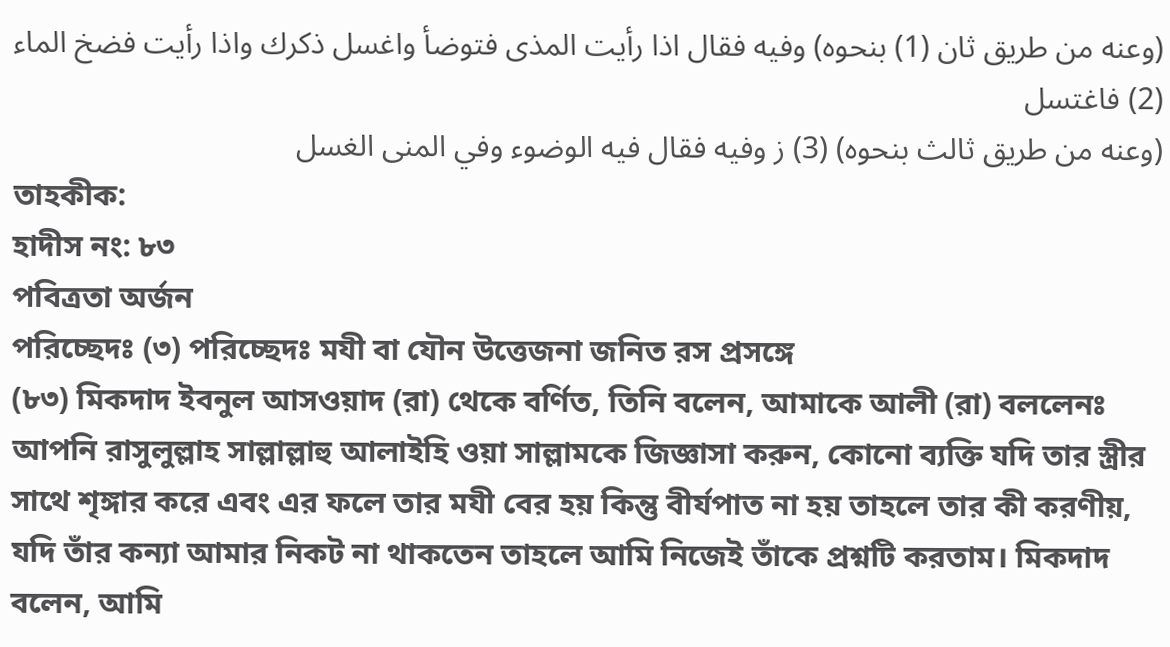(وعنه من طريق ثان (1) بنحوه) وفيه فقال اذا رأيت المذى فتوضأ واغسل ذكرك واذا رأيت فضخ الماء (2) فاغتسل
(وعنه من طريق ثالث بنحوه) (3) ز وفيه فقال فيه الوضوء وفي المنى الغسل
তাহকীক:
হাদীস নং: ৮৩
পবিত্রতা অর্জন
পরিচ্ছেদঃ (৩) পরিচ্ছেদঃ মযী বা যৌন উত্তেজনা জনিত রস প্রসঙ্গে
(৮৩) মিকদাদ ইবনুল আসওয়াদ (রা) থেকে বর্ণিত, তিনি বলেন, আমাকে আলী (রা) বললেনঃ আপনি রাসুলুল্লাহ সাল্লাল্লাহু আলাইহি ওয়া সাল্লামকে জিজ্ঞাসা করুন, কোনো ব্যক্তি যদি তার স্ত্রীর সাথে শৃঙ্গার করে এবং এর ফলে তার মযী বের হয় কিন্তু বীর্যপাত না হয় তাহলে তার কী করণীয়, যদি তাঁর কন্যা আমার নিকট না থাকতেন তাহলে আমি নিজেই তাঁকে প্রশ্নটি করতাম। মিকদাদ বলেন, আমি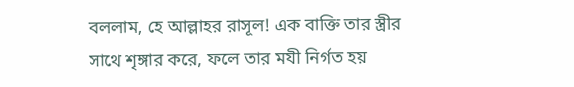বললাম, হে আল্লাহর রাসূল! এক বাক্তি তার স্ত্রীর সাথে শৃঙ্গার করে, ফলে তার মযী নির্গত হয়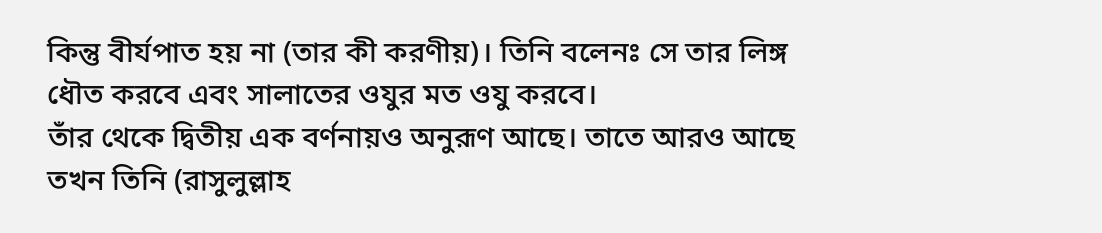কিন্তু বীর্যপাত হয় না (তার কী করণীয়)। তিনি বলেনঃ সে তার লিঙ্গ ধৌত করবে এবং সালাতের ওযুর মত ওযু করবে।
তাঁর থেকে দ্বিতীয় এক বর্ণনায়ও অনুরূণ আছে। তাতে আরও আছে তখন তিনি (রাসুলুল্লাহ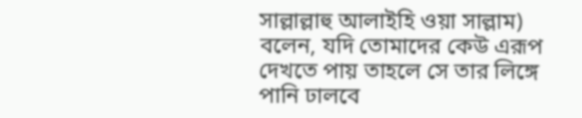সাল্লাল্লাহু আলাইহি ওয়া সাল্লাম) বলেন, যদি তোমাদের কেউ এরূপ দেখতে পায় তাহলে সে তার লিঙ্গে পানি ঢালবে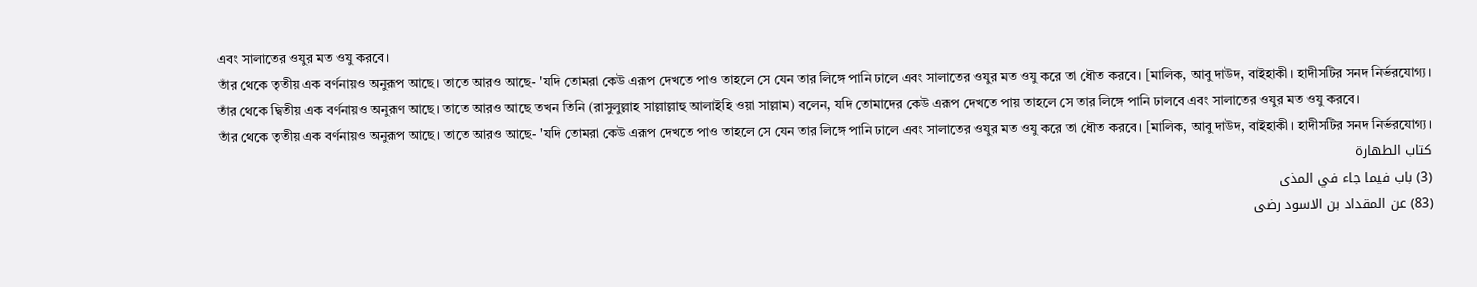এবং সালাতের ওযুর মত ওযু করবে।
তাঁর থেকে তৃতীয় এক বর্ণনায়ও অনুরূপ আছে। তাতে আরও আছে- 'যদি তোমরা কেউ এরূপ দেখতে পাও তাহলে সে যেন তার লিঙ্গে পানি ঢালে এবং সালাতের ওযুর মত ওযু করে তা ধৌত করবে। [মালিক, আবু দাউদ, বাইহাকী। হাদীসটির সনদ নির্ভরযোগ্য।
তাঁর থেকে দ্বিতীয় এক বর্ণনায়ও অনুরূণ আছে। তাতে আরও আছে তখন তিনি (রাসুলুল্লাহ সাল্লাল্লাহু আলাইহি ওয়া সাল্লাম) বলেন, যদি তোমাদের কেউ এরূপ দেখতে পায় তাহলে সে তার লিঙ্গে পানি ঢালবে এবং সালাতের ওযুর মত ওযু করবে।
তাঁর থেকে তৃতীয় এক বর্ণনায়ও অনুরূপ আছে। তাতে আরও আছে- 'যদি তোমরা কেউ এরূপ দেখতে পাও তাহলে সে যেন তার লিঙ্গে পানি ঢালে এবং সালাতের ওযুর মত ওযু করে তা ধৌত করবে। [মালিক, আবু দাউদ, বাইহাকী। হাদীসটির সনদ নির্ভরযোগ্য।
كتاب الطهارة
(3) باب فيما جاء في المذى
(83) عن المقداد بن الاسود رضى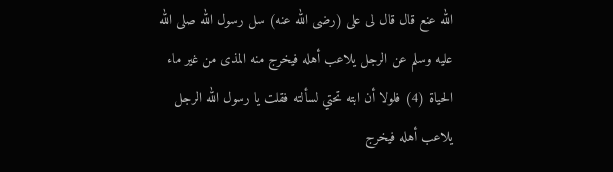الله عنع قال قال لى على (رضى الله عنه) سل رسول الله صلى الله عليه وسلم عن الرجل يلاعب أهله فيخرج منه المذى من غير ماء الحياة (4) فلولا أن ابته تحتي لسألته فقلت يا رسول الله الرجل يلاعب أهله فيخرج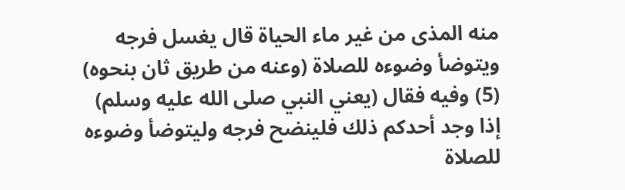منه المذى من غير ماء الحياة قال يغسل فرجه ويتوضأ وضوءه للصلاة (وعنه من طريق ثان بنحوه) (5) وفيه فقال (يعني النبي صلى الله عليه وسلم)
إذا وجد أحدكم ذلك فلينضح فرجه وليتوضأ وضوءه للصلاة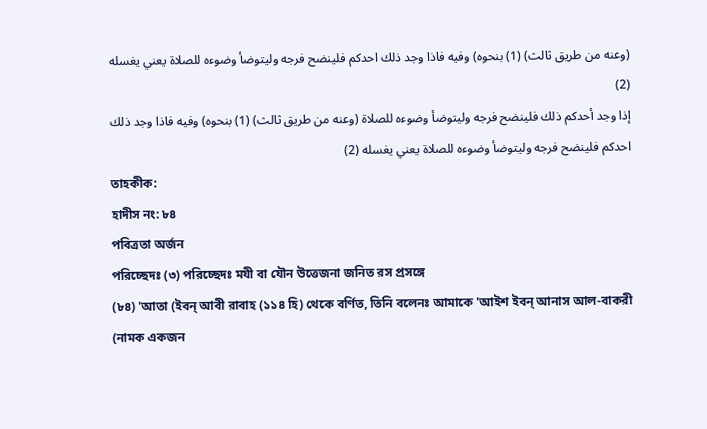(وعنه من طريق ثالث) (1) بنحوه) وفيه فاذا وجد ذلك احدكم فلينضح فرجه وليتوضأ وضوءه للصلاة يعني يغسله (2)
إذا وجد أحدكم ذلك فلينضح فرجه وليتوضأ وضوءه للصلاة (وعنه من طريق ثالث) (1) بنحوه) وفيه فاذا وجد ذلك احدكم فلينضح فرجه وليتوضأ وضوءه للصلاة يعني يغسله (2)
তাহকীক:
হাদীস নং: ৮৪
পবিত্রতা অর্জন
পরিচ্ছেদঃ (৩) পরিচ্ছেদঃ মযী বা যৌন উত্তেজনা জনিত রস প্রসঙ্গে
(৮৪) 'আতা (ইবন্ আবী রাবাহ (১১৪ হি) থেকে বর্ণিত, তিনি বলেনঃ আমাকে 'আইশ ইবন্ আনাস আল-বাকরী (নামক একজন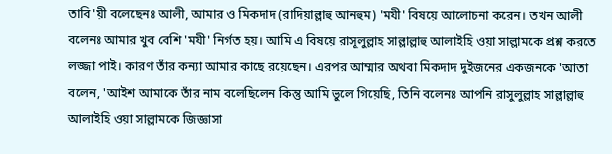তাবি'য়ী বলেছেনঃ আলী, আমার ও মিকদাদ (রাদিয়াল্লাহু আনহুম) 'মযী' বিষয়ে আলোচনা করেন। তখন আলী বলেনঃ আমার খুব বেশি 'মযী' নির্গত হয়। আমি এ বিষয়ে রাসূলুল্লাহ সাল্লাল্লাহু আলাইহি ওয়া সাল্লামকে প্রশ্ন করতে লজ্জা পাই। কারণ তাঁর কন্যা আমার কাছে রয়েছেন। এরপর আম্মার অথবা মিকদাদ দুইজনের একজনকে 'আতা বলেন, 'আইশ আমাকে তাঁর নাম বলেছিলেন কিন্তু আমি ভুলে গিয়েছি, তিনি বলেনঃ আপনি রাসুলুল্লাহ সাল্লাল্লাহু আলাইহি ওয়া সাল্লামকে জিজ্ঞাসা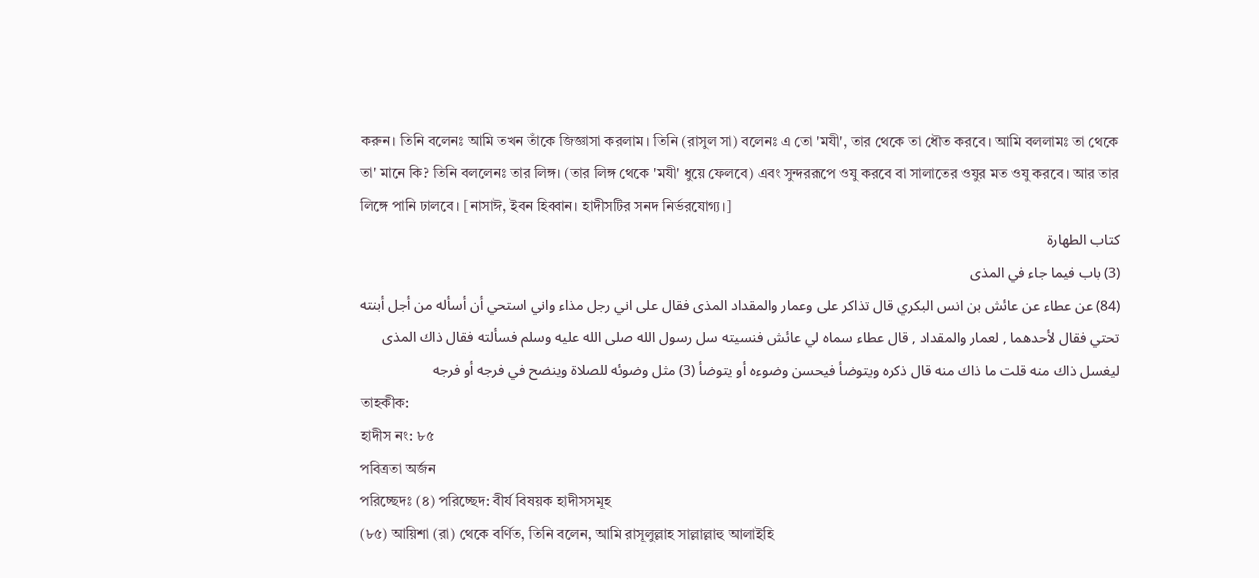করুন। তিনি বলেনঃ আমি তখন তাঁকে জিজ্ঞাসা করলাম। তিনি (রাসুল সা) বলেনঃ এ তো 'মযী', তার থেকে তা ধৌত করবে। আমি বললামঃ তা থেকে তা' মানে কি? তিনি বললেনঃ তার লিঙ্গ। (তার লিঙ্গ থেকে 'মযী' ধুয়ে ফেলবে) এবং সুন্দররূপে ওযু করবে বা সালাতের ওযুর মত ওযু করবে। আর তার লিঙ্গে পানি ঢালবে। [নাসাঈ, ইবন হিব্বান। হাদীসটির সনদ নির্ভরযোগ্য।]
كتاب الطهارة
(3) باب فيما جاء في المذى
(84) عن عطاء عن عائش بن انس البكري قال تذاكر على وعمار والمقداد المذى فقال على اني رجل مذاء واني استحي أن أسأله من أجل أبنته تحتي فقال لأحدهما , لعمار والمقداد , قال عطاء سماه لي عائش فنسيته سل رسول الله صلى الله عليه وسلم فسألته فقال ذاك المذى ليغسل ذاك منه قلت ما ذاك منه قال ذكره ويتوضأ فيحسن وضوءه أو يتوضأ (3) مثل وضوئه للصلاة وينضح في فرجه أو فرجه
তাহকীক:
হাদীস নং: ৮৫
পবিত্রতা অর্জন
পরিচ্ছেদঃ (৪) পরিচ্ছেদ: বীর্য বিষয়ক হাদীসসমূহ
(৮৫) আয়িশা (রা) থেকে বর্ণিত, তিনি বলেন, আমি রাসূলুল্লাহ সাল্লাল্লাহু আলাইহি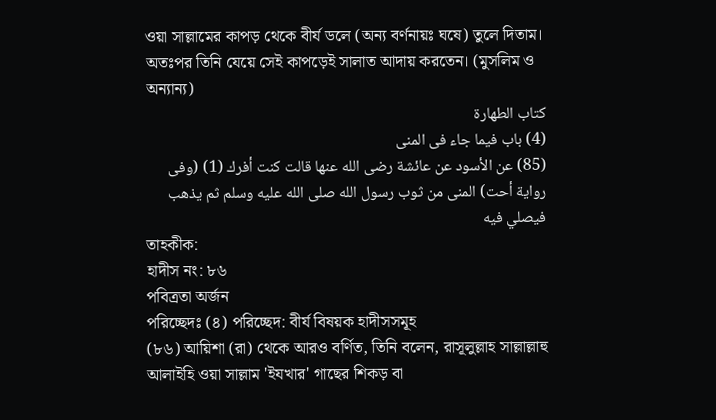ওয়া সাল্লামের কাপড় থেকে বীর্য ডলে (অন্য বর্ণনায়ঃ ঘষে) তুলে দিতাম। অতঃপর তিনি যেয়ে সেই কাপড়েই সালাত আদায় করতেন। (মুসলিম ও অন্যান্য)
كتاب الطهارة
(4) باب فيما جاء فى المنى
(85) عن الأسود عن عائشة رضى الله عنها قالت كنت أفرك (1) (وفى رواية أحت) المنى من ثوب رسول الله صلى الله عليه وسلم ثم يذهب فيصلي فيه
তাহকীক:
হাদীস নং: ৮৬
পবিত্রতা অর্জন
পরিচ্ছেদঃ (৪) পরিচ্ছেদ: বীর্য বিষয়ক হাদীসসমূহ
(৮৬) আয়িশা (রা) থেকে আরও বর্ণিত, তিনি বলেন, রাসূলুল্লাহ সাল্লাল্লাহু আলাইহি ওয়া সাল্লাম 'ইযখার' গাছের শিকড় বা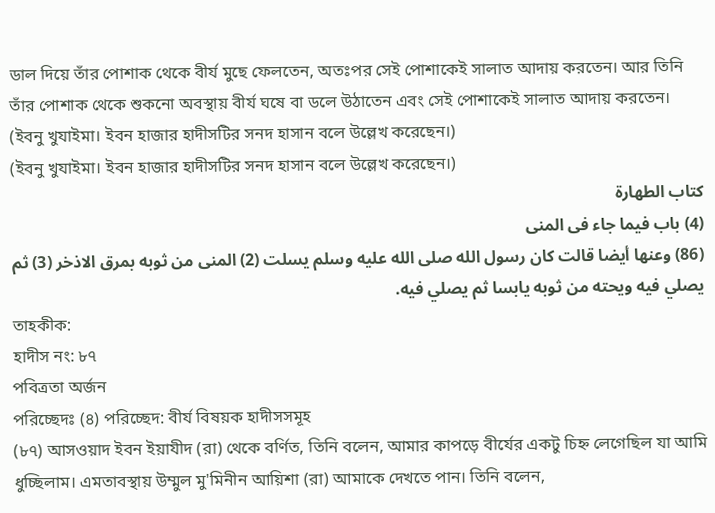ডাল দিয়ে তাঁর পোশাক থেকে বীর্য মুছে ফেলতেন, অতঃপর সেই পোশাকেই সালাত আদায় করতেন। আর তিনি তাঁর পোশাক থেকে শুকনো অবস্থায় বীর্য ঘষে বা ডলে উঠাতেন এবং সেই পোশাকেই সালাত আদায় করতেন।
(ইবনু খুযাইমা। ইবন হাজার হাদীসটির সনদ হাসান বলে উল্লেখ করেছেন।)
(ইবনু খুযাইমা। ইবন হাজার হাদীসটির সনদ হাসান বলে উল্লেখ করেছেন।)
كتاب الطهارة
(4) باب فيما جاء فى المنى
(86) وعنها أيضا قالت كان رسول الله صلى الله عليه وسلم يسلت (2) المنى من ثوبه بمرق الاذخر (3) ثم يصلي فيه ويحته من ثوبه يابسا ثم يصلي فيه.
তাহকীক:
হাদীস নং: ৮৭
পবিত্রতা অর্জন
পরিচ্ছেদঃ (৪) পরিচ্ছেদ: বীর্য বিষয়ক হাদীসসমূহ
(৮৭) আসওয়াদ ইবন ইয়াযীদ (রা) থেকে বর্ণিত, তিনি বলেন, আমার কাপড়ে বীর্যের একটু চিহ্ন লেগেছিল যা আমি ধুচ্ছিলাম। এমতাবস্থায় উম্মুল মু'মিনীন আয়িশা (রা) আমাকে দেখতে পান। তিনি বলেন,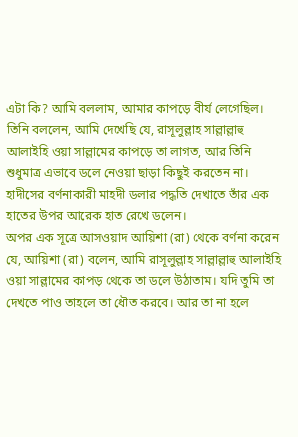এটা কি? আমি বললাম, আমার কাপড়ে বীর্য লেগেছিল। তিনি বললেন, আমি দেখেছি যে, রাসূলুল্লাহ সাল্লাল্লাহু আলাইহি ওয়া সাল্লামের কাপড়ে তা লাগত, আর তিনি শুধুমাত্র এভাবে ডলে নেওয়া ছাড়া কিছুই করতেন না। হাদীসের বর্ণনাকারী মাহদী ডলার পদ্ধতি দেখাতে তাঁর এক হাতের উপর আরেক হাত রেখে ডলেন।
অপর এক সূত্রে আসওয়াদ আয়িশা (রা) থেকে বর্ণনা করেন যে, আয়িশা (রা) বলেন, আমি রাসূলুল্লাহ সাল্লাল্লাহু আলাইহি ওয়া সাল্লামের কাপড় থেকে তা ডলে উঠাতাম। যদি তুমি তা দেখতে পাও তাহলে তা ধৌত করবে। আর তা না হলে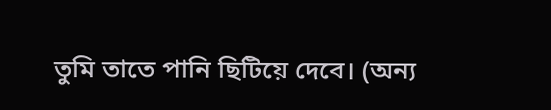তুমি তাতে পানি ছিটিয়ে দেবে। (অন্য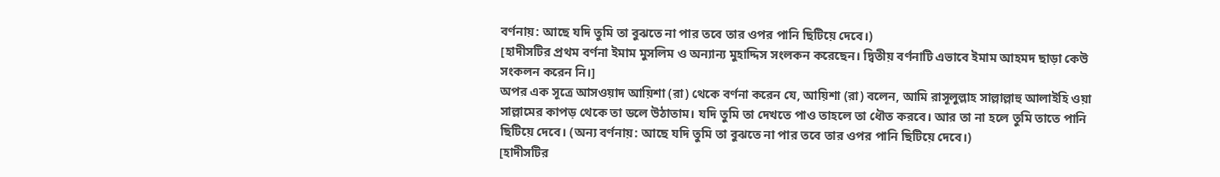বর্ণনায়: আছে যদি তুমি তা বুঝতে না পার তবে তার ওপর পানি ছিটিয়ে দেবে।)
[হাদীসটির প্রথম বর্ণনা ইমাম মুসলিম ও অন্যান্য মুহাদ্দিস সংলকন করেছেন। দ্বিতীয় বর্ণনাটি এভাবে ইমাম আহমদ ছাড়া কেউ সংকলন করেন নি।]
অপর এক সূত্রে আসওয়াদ আয়িশা (রা) থেকে বর্ণনা করেন যে, আয়িশা (রা) বলেন, আমি রাসূলুল্লাহ সাল্লাল্লাহু আলাইহি ওয়া সাল্লামের কাপড় থেকে তা ডলে উঠাতাম। যদি তুমি তা দেখতে পাও তাহলে তা ধৌত করবে। আর তা না হলে তুমি তাতে পানি ছিটিয়ে দেবে। (অন্য বর্ণনায়: আছে যদি তুমি তা বুঝতে না পার তবে তার ওপর পানি ছিটিয়ে দেবে।)
[হাদীসটির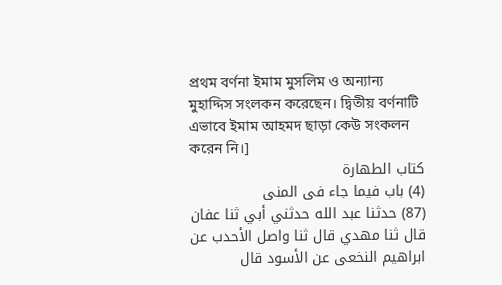প্রথম বর্ণনা ইমাম মুসলিম ও অন্যান্য মুহাদ্দিস সংলকন করেছেন। দ্বিতীয় বর্ণনাটি এভাবে ইমাম আহমদ ছাড়া কেউ সংকলন করেন নি।]
كتاب الطهارة
(4) باب فيما جاء فى المنى
(87) حدثنا عبد الله حدثني أبي ثنا عفان قال ثنا مهدي قال ثنا واصل الأحدب عن ابراهيم النخعى عن الأسود قال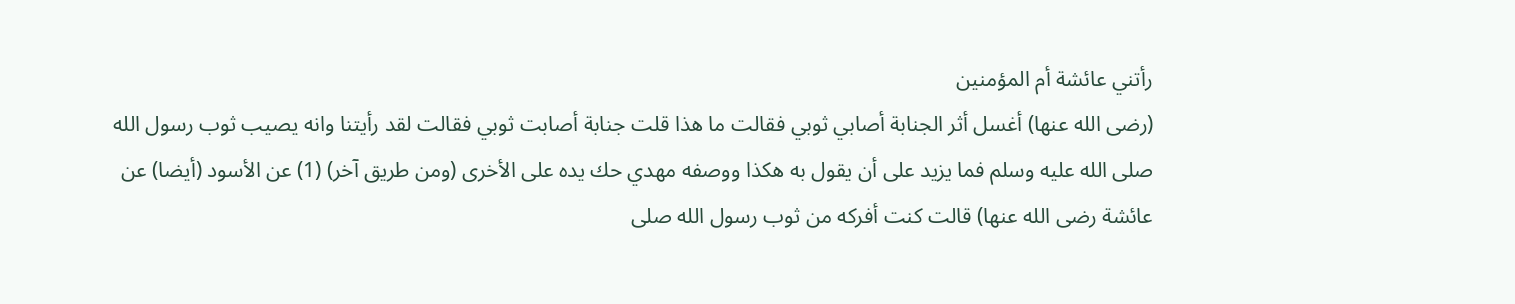رأتني عائشة أم المؤمنين
(رضى الله عنها) أغسل أثر الجنابة أصابي ثوبي فقالت ما هذا قلت جنابة أصابت ثوبي فقالت لقد رأيتنا وانه يصيب ثوب رسول الله صلى الله عليه وسلم فما يزيد على أن يقول به هكذا ووصفه مهدي حك يده على الأخرى (ومن طريق آخر) (1) عن الأسود (أيضا) عن عائشة رضى الله عنها) قالت كنت أفركه من ثوب رسول الله صلى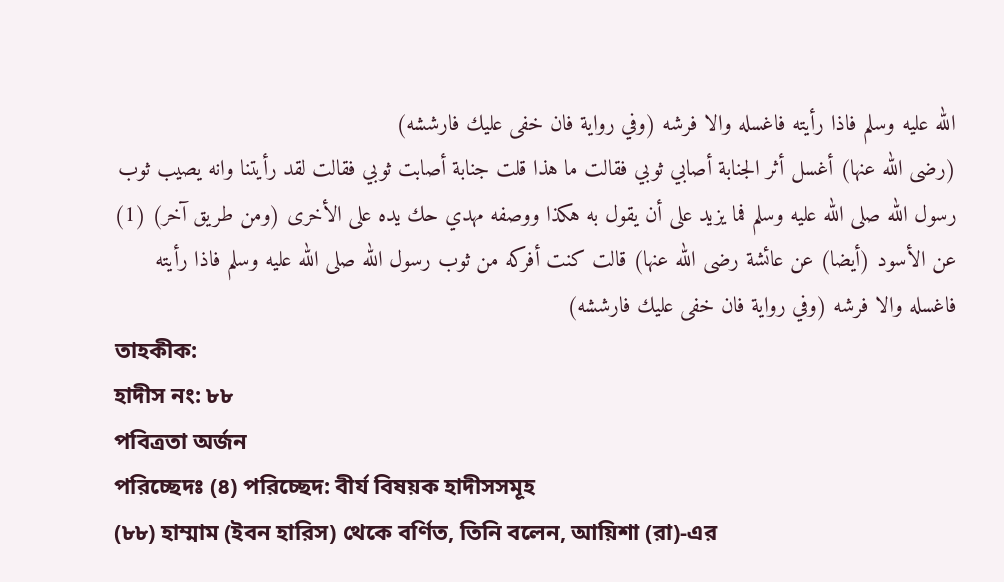الله عليه وسلم فاذا رأيته فاغسله والا فرشه (وفي رواية فان خفى عليك فارششه)
(رضى الله عنها) أغسل أثر الجنابة أصابي ثوبي فقالت ما هذا قلت جنابة أصابت ثوبي فقالت لقد رأيتنا وانه يصيب ثوب رسول الله صلى الله عليه وسلم فما يزيد على أن يقول به هكذا ووصفه مهدي حك يده على الأخرى (ومن طريق آخر) (1) عن الأسود (أيضا) عن عائشة رضى الله عنها) قالت كنت أفركه من ثوب رسول الله صلى الله عليه وسلم فاذا رأيته فاغسله والا فرشه (وفي رواية فان خفى عليك فارششه)
তাহকীক:
হাদীস নং: ৮৮
পবিত্রতা অর্জন
পরিচ্ছেদঃ (৪) পরিচ্ছেদ: বীর্য বিষয়ক হাদীসসমূহ
(৮৮) হাম্মাম (ইবন হারিস) থেকে বর্ণিত, তিনি বলেন, আয়িশা (রা)-এর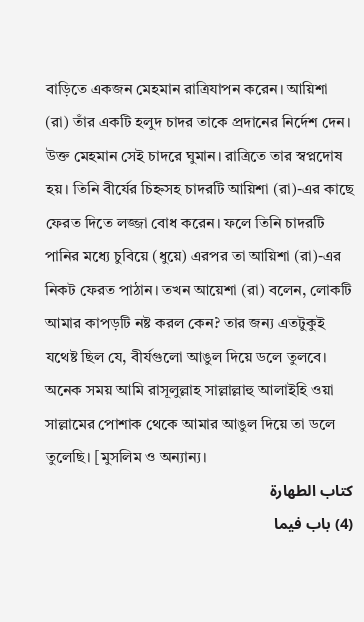বাড়িতে একজন মেহমান রাত্রিযাপন করেন। আয়িশা (রা) তাঁর একটি হলুদ চাদর তাকে প্রদানের নির্দেশ দেন। উক্ত মেহমান সেই চাদরে ঘুমান। রাত্রিতে তার স্বপ্নদোষ হয়। তিনি বীর্যের চিহ্নসহ চাদরটি আয়িশা (রা)-এর কাছে ফেরত দিতে লজ্জা বোধ করেন। ফলে তিনি চাদরটি পানির মধ্যে চুবিয়ে (ধুয়ে) এরপর তা আয়িশা (রা)-এর নিকট ফেরত পাঠান। তখন আয়েশা (রা) বলেন, লোকটি আমার কাপড়টি নষ্ট করল কেন? তার জন্য এতটুকুই যথেষ্ট ছিল যে, বীর্যগুলো আঙুল দিয়ে ডলে তুলবে। অনেক সময় আমি রাসূলুল্লাহ সাল্লাল্লাহু আলাইহি ওয়া সাল্লামের পোশাক থেকে আমার আঙুল দিয়ে তা ডলে তুলেছি। [মুসলিম ও অন্যান্য।
كتاب الطهارة
(4) باب فيما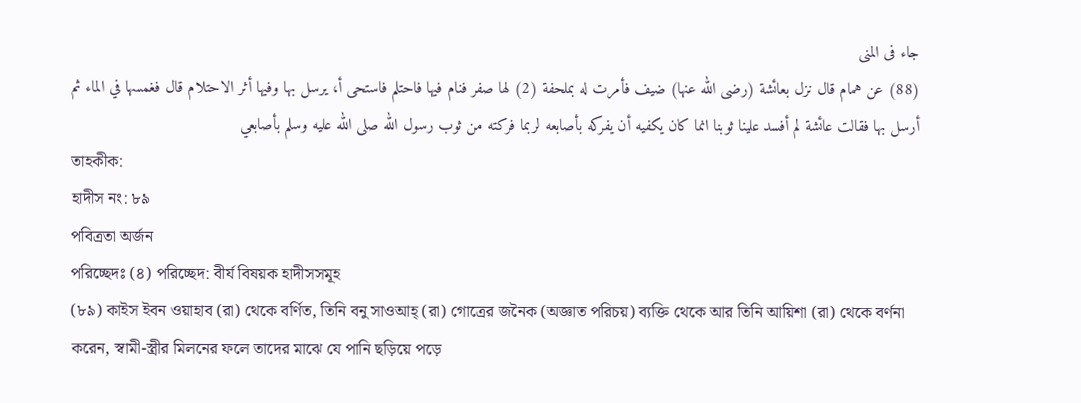جاء فى المنى
(88) عن همام قال نزل بعائشة (رضى الله عنها) ضيف فأمرت له بملحفة (2) لها صفر فنام فيها فاحتلم فاستحى أ، يرسل بها وفيها أثر الاحتلام قال فغمسها في الماء ثم أرسل بها فقالت عائشة لم أفسد علينا ثوبنا انما كان يكفيه أن يفركه بأصابعه لربما فركته من ثوب رسول الله صلى الله عليه وسلم بأصابعي
তাহকীক:
হাদীস নং: ৮৯
পবিত্রতা অর্জন
পরিচ্ছেদঃ (৪) পরিচ্ছেদ: বীর্য বিষয়ক হাদীসসমূহ
(৮৯) কাইস ইবন ওয়াহাব (রা) থেকে বর্ণিত, তিনি বনু সাওআহ্ (রা) গোত্রের জনৈক (অজ্ঞাত পরিচয়) ব্যক্তি থেকে আর তিনি আয়িশা (রা) থেকে বর্ণনা করেন, স্বামী-স্ত্রীর মিলনের ফলে তাদের মাঝে যে পানি ছড়িয়ে পড়ে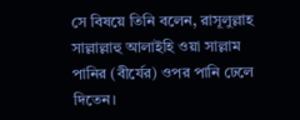সে বিষয়ে তিনি বলেন, রাসূলুল্লাহ সাল্লাল্লাহু আলাইহি ওয়া সাল্লাম পানির (বীর্যের) ওপর পানি ঢেলে দিতেন।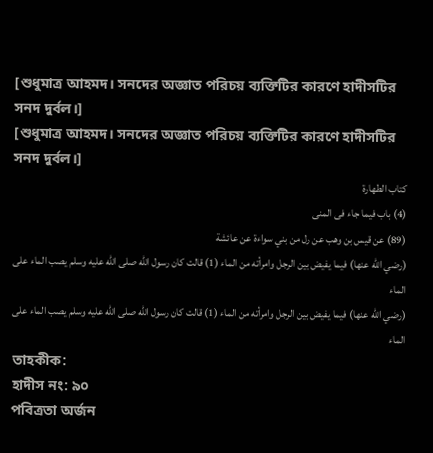[শুধুমাত্র আহমদ। সনদের অজ্ঞাত পরিচয় ব্যক্তিটির কারণে হাদীসটির সনদ দুর্বল।]
[শুধুমাত্র আহমদ। সনদের অজ্ঞাত পরিচয় ব্যক্তিটির কারণে হাদীসটির সনদ দুর্বল।]
كتاب الطهارة
(4) باب فيما جاء فى المنى
(89) عن قيس بن وهب عن رل من بني سواءة عن عائشة
(رضي الله عنها) فيما يفيض بين الرجل وامرأته من الماء (1) قالت كان رسول الله صلى الله عليه وسلم يصب الماء على الماء
(رضي الله عنها) فيما يفيض بين الرجل وامرأته من الماء (1) قالت كان رسول الله صلى الله عليه وسلم يصب الماء على الماء
তাহকীক:
হাদীস নং: ৯০
পবিত্রতা অর্জন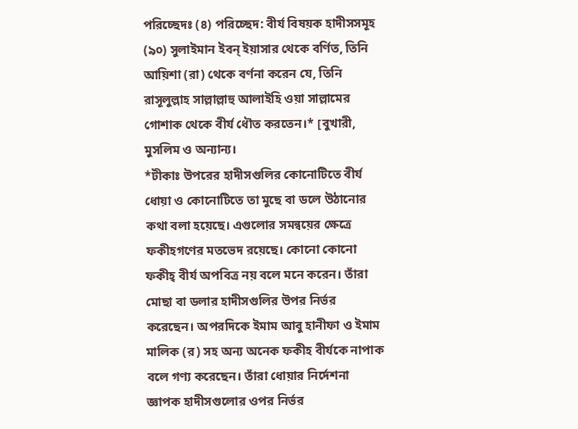পরিচ্ছেদঃ (৪) পরিচ্ছেদ: বীর্য বিষয়ক হাদীসসমূহ
(৯০) সুলাইমান ইবন্ ইয়াসার থেকে বর্ণিত, তিনি আয়িশা (রা) থেকে বর্ণনা করেন যে, তিনি রাসূলুল্লাহ সাল্লাল্লাহু আলাইহি ওয়া সাল্লামের গোশাক থেকে বীর্য ধৌত করতেন।* [বুখারী, মুসলিম ও অন্যান্য।
*টীকাঃ উপরের হাদীসগুলির কোনোটিতে বীর্য ধোয়া ও কোনোটিতে তা মুছে বা ডলে উঠানোর কথা বলা হয়েছে। এগুলোর সমন্বয়ের ক্ষেত্রে ফকীহগণের মতভেদ রয়েছে। কোনো কোনো ফকীহ্ বীর্য অপবিত্র নয় বলে মনে করেন। তাঁরা মোছা বা ডলার হাদীসগুলির উপর নির্ভর করেছেন। অপরদিকে ইমাম আবু হানীফা ও ইমাম মালিক (র) সহ অন্য অনেক ফকীহ বীর্যকে নাপাক বলে গণ্য করেছেন। তাঁরা ধোয়ার নির্দেশনা জ্ঞাপক হাদীসগুলোর ওপর নির্ভর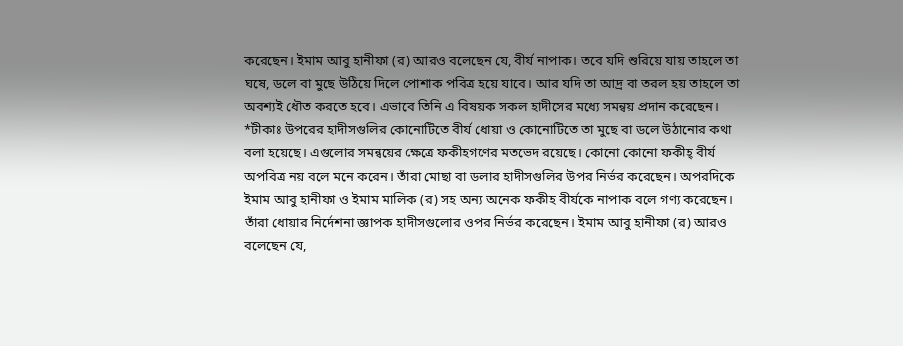করেছেন। ইমাম আবু হানীফা (র) আরও বলেছেন যে, বীর্য নাপাক। তবে যদি শুরিয়ে যায় তাহলে তা ঘষে, ডলে বা মুছে উঠিয়ে দিলে পোশাক পবিত্র হয়ে যাবে। আর যদি তা আদ্র বা তরল হয় তাহলে তা অবশ্যই ধৌত করতে হবে। এভাবে তিনি এ বিষয়ক সকল হাদীসের মধ্যে সমন্বয় প্রদান করেছেন।
*টীকাঃ উপরের হাদীসগুলির কোনোটিতে বীর্য ধোয়া ও কোনোটিতে তা মুছে বা ডলে উঠানোর কথা বলা হয়েছে। এগুলোর সমন্বয়ের ক্ষেত্রে ফকীহগণের মতভেদ রয়েছে। কোনো কোনো ফকীহ্ বীর্য অপবিত্র নয় বলে মনে করেন। তাঁরা মোছা বা ডলার হাদীসগুলির উপর নির্ভর করেছেন। অপরদিকে ইমাম আবু হানীফা ও ইমাম মালিক (র) সহ অন্য অনেক ফকীহ বীর্যকে নাপাক বলে গণ্য করেছেন। তাঁরা ধোয়ার নির্দেশনা জ্ঞাপক হাদীসগুলোর ওপর নির্ভর করেছেন। ইমাম আবু হানীফা (র) আরও বলেছেন যে,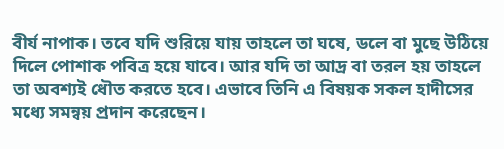বীর্য নাপাক। তবে যদি শুরিয়ে যায় তাহলে তা ঘষে, ডলে বা মুছে উঠিয়ে দিলে পোশাক পবিত্র হয়ে যাবে। আর যদি তা আদ্র বা তরল হয় তাহলে তা অবশ্যই ধৌত করতে হবে। এভাবে তিনি এ বিষয়ক সকল হাদীসের মধ্যে সমন্বয় প্রদান করেছেন।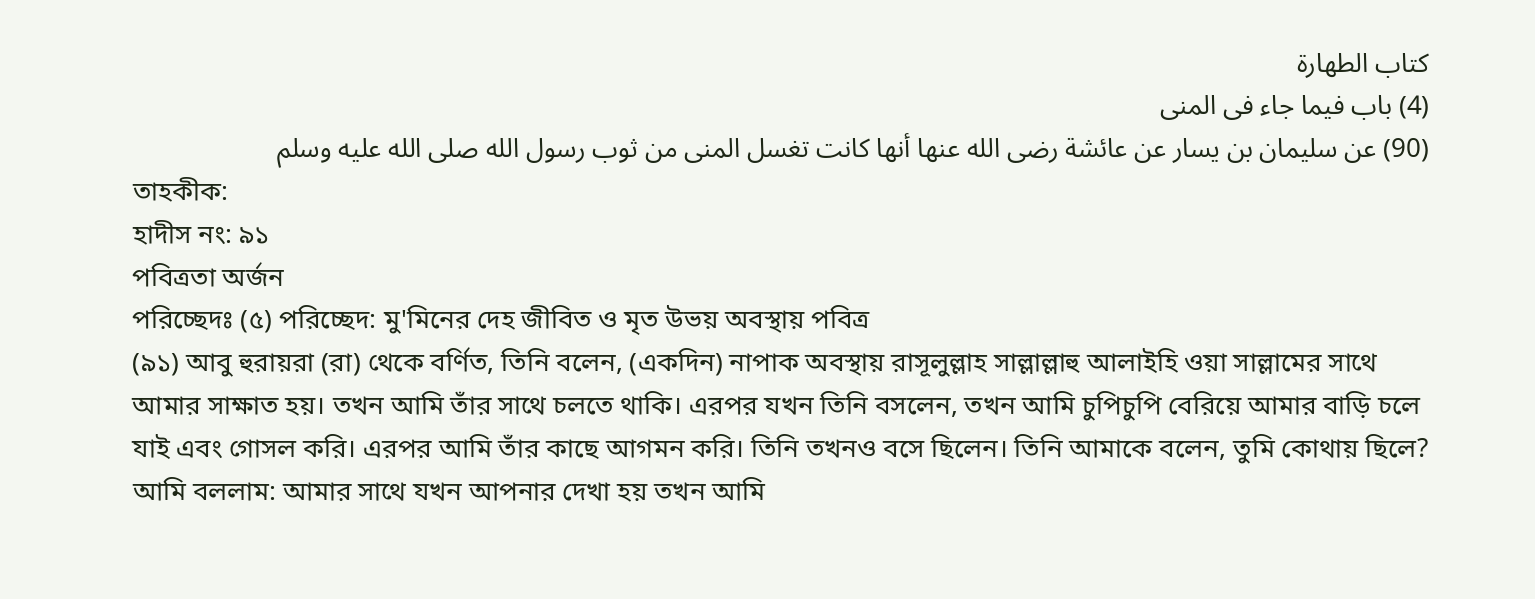كتاب الطهارة
(4) باب فيما جاء فى المنى
(90) عن سليمان بن يسار عن عائشة رضى الله عنها أنها كانت تغسل المنى من ثوب رسول الله صلى الله عليه وسلم
তাহকীক:
হাদীস নং: ৯১
পবিত্রতা অর্জন
পরিচ্ছেদঃ (৫) পরিচ্ছেদ: মু'মিনের দেহ জীবিত ও মৃত উভয় অবস্থায় পবিত্র
(৯১) আবু হুরায়রা (রা) থেকে বর্ণিত, তিনি বলেন, (একদিন) নাপাক অবস্থায় রাসূলুল্লাহ সাল্লাল্লাহু আলাইহি ওয়া সাল্লামের সাথে আমার সাক্ষাত হয়। তখন আমি তাঁর সাথে চলতে থাকি। এরপর যখন তিনি বসলেন, তখন আমি চুপিচুপি বেরিয়ে আমার বাড়ি চলে যাই এবং গোসল করি। এরপর আমি তাঁর কাছে আগমন করি। তিনি তখনও বসে ছিলেন। তিনি আমাকে বলেন, তুমি কোথায় ছিলে? আমি বললাম: আমার সাথে যখন আপনার দেখা হয় তখন আমি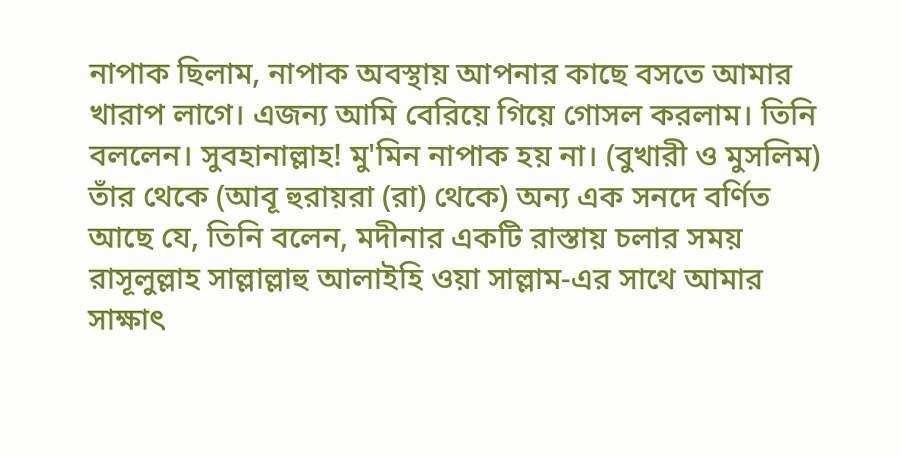নাপাক ছিলাম, নাপাক অবস্থায় আপনার কাছে বসতে আমার খারাপ লাগে। এজন্য আমি বেরিয়ে গিয়ে গোসল করলাম। তিনি বললেন। সুবহানাল্লাহ! মু'মিন নাপাক হয় না। (বুখারী ও মুসলিম)
তাঁর থেকে (আবূ হুরায়রা (রা) থেকে) অন্য এক সনদে বর্ণিত আছে যে, তিনি বলেন, মদীনার একটি রাস্তায় চলার সময় রাসূলুল্লাহ সাল্লাল্লাহু আলাইহি ওয়া সাল্লাম-এর সাথে আমার সাক্ষাৎ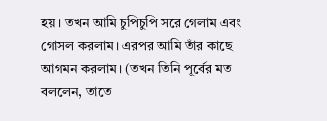হয়। তখন আমি চুপিচুপি সরে গেলাম এবং গোসল করলাম। এরপর আমি তাঁর কাছে আগমন করলাম। (তখন তিনি পূর্বের মত বললেন, তাতে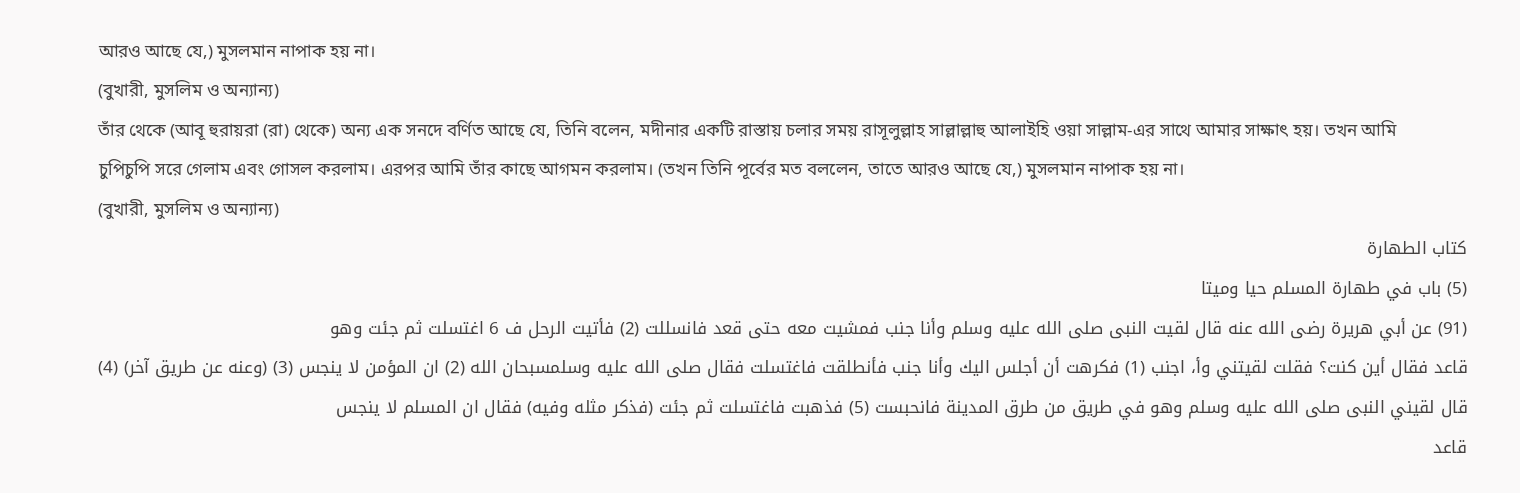আরও আছে যে,) মুসলমান নাপাক হয় না।
(বুখারী, মুসলিম ও অন্যান্য)
তাঁর থেকে (আবূ হুরায়রা (রা) থেকে) অন্য এক সনদে বর্ণিত আছে যে, তিনি বলেন, মদীনার একটি রাস্তায় চলার সময় রাসূলুল্লাহ সাল্লাল্লাহু আলাইহি ওয়া সাল্লাম-এর সাথে আমার সাক্ষাৎ হয়। তখন আমি চুপিচুপি সরে গেলাম এবং গোসল করলাম। এরপর আমি তাঁর কাছে আগমন করলাম। (তখন তিনি পূর্বের মত বললেন, তাতে আরও আছে যে,) মুসলমান নাপাক হয় না।
(বুখারী, মুসলিম ও অন্যান্য)
كتاب الطهارة
(5) باب في طهارة المسلم حيا وميتا
(91) عن أبي هريرة رضى الله عنه قال لقيت النبى صلى الله عليه وسلم وأنا جنب فمشيت معه حتى قعد فانسللت (2) فأتيت الرحل ف 6 اغتسلت ثم جئت وهو
قاعد فقال أين كنت؟ فقلت لقيتني وأ، اجنب (1) فكرهت أن أجلس اليك وأنا جنب فأنطلقت فاغتسلت فقال صلى الله عليه وسلمسبحان الله (2) ان المؤمن لا ينجس (3) (وعنه عن طريق آخر) (4) قال لقيني النبى صلى الله عليه وسلم وهو في طريق من طرق المدينة فانحبست (5) فذهبت فاغتسلت ثم جئت (فذكر مثله وفيه) فقال ان المسلم لا ينجس
قاعد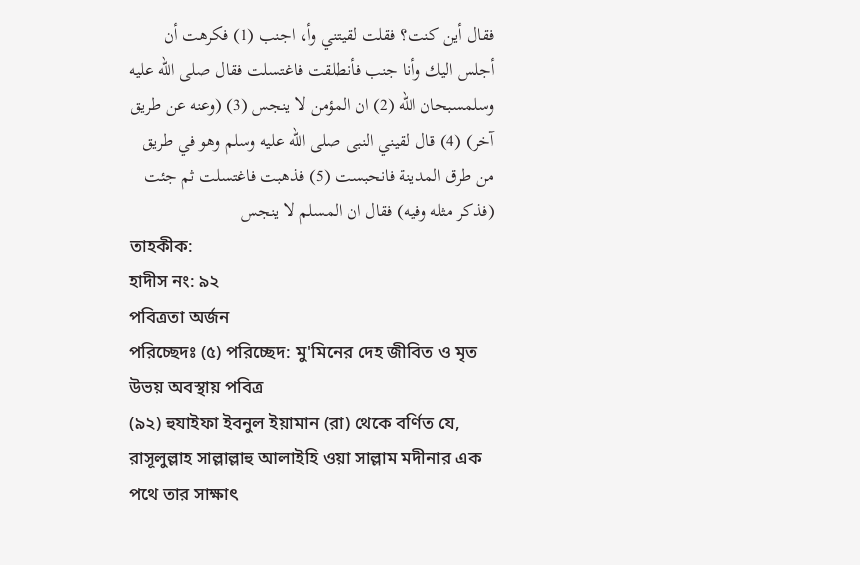فقال أين كنت؟ فقلت لقيتني وأ، اجنب (1) فكرهت أن أجلس اليك وأنا جنب فأنطلقت فاغتسلت فقال صلى الله عليه وسلمسبحان الله (2) ان المؤمن لا ينجس (3) (وعنه عن طريق آخر) (4) قال لقيني النبى صلى الله عليه وسلم وهو في طريق من طرق المدينة فانحبست (5) فذهبت فاغتسلت ثم جئت (فذكر مثله وفيه) فقال ان المسلم لا ينجس
তাহকীক:
হাদীস নং: ৯২
পবিত্রতা অর্জন
পরিচ্ছেদঃ (৫) পরিচ্ছেদ: মু'মিনের দেহ জীবিত ও মৃত উভয় অবস্থায় পবিত্র
(৯২) হুযাইফা ইবনুল ইয়ামান (রা) থেকে বর্ণিত যে, রাসূলুল্লাহ সাল্লাল্লাহু আলাইহি ওয়া সাল্লাম মদীনার এক পথে তার সাক্ষাৎ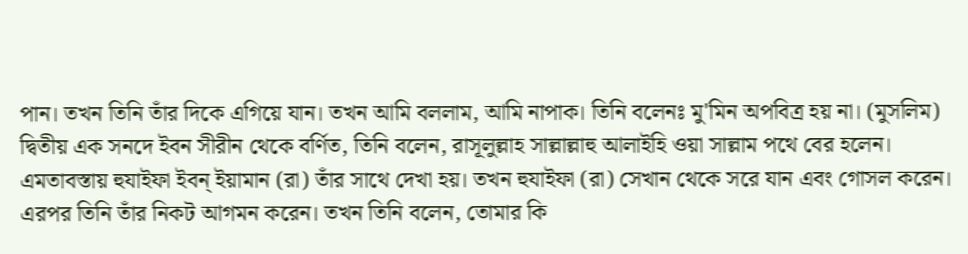পান। তখন তিনি তাঁর দিকে এগিয়ে যান। তখন আমি বললাম, আমি নাপাক। তিনি বলেনঃ মু'মিন অপবিত্র হয় না। (মুসলিম)
দ্বিতীয় এক সনদে ইবন সীরীন থেকে বর্ণিত, তিনি বলেন, রাসূলুল্লাহ সাল্লাল্লাহু আলাইহি ওয়া সাল্লাম পথে বের হলেন। এমতাবস্তায় হুযাইফা ইবন্ ইয়ামান (রা) তাঁর সাথে দেখা হয়। তখন হুযাইফা (রা) সেখান থেকে সরে যান এবং গোসল করেন। এরপর তিনি তাঁর নিকট আগমন করেন। তখন তিনি বলেন, তোমার কি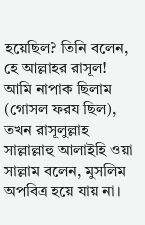হয়েছিল? তিনি বলেন, হে আল্লাহর রাসূল! আমি নাপাক ছিলাম (গোসল ফরয ছিল), তখন রাসূলুল্লাহ সাল্লাল্লাহু আলাইহি ওয়া সাল্লাম বলেন, মুসলিম অপবিত্র হয়ে যায় না।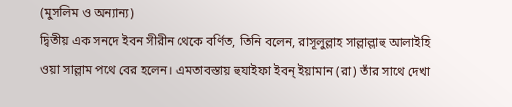(মুসলিম ও অন্যান্য)
দ্বিতীয় এক সনদে ইবন সীরীন থেকে বর্ণিত, তিনি বলেন, রাসূলুল্লাহ সাল্লাল্লাহু আলাইহি ওয়া সাল্লাম পথে বের হলেন। এমতাবস্তায় হুযাইফা ইবন্ ইয়ামান (রা) তাঁর সাথে দেখা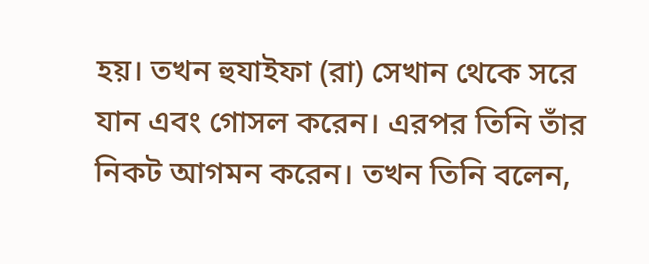হয়। তখন হুযাইফা (রা) সেখান থেকে সরে যান এবং গোসল করেন। এরপর তিনি তাঁর নিকট আগমন করেন। তখন তিনি বলেন,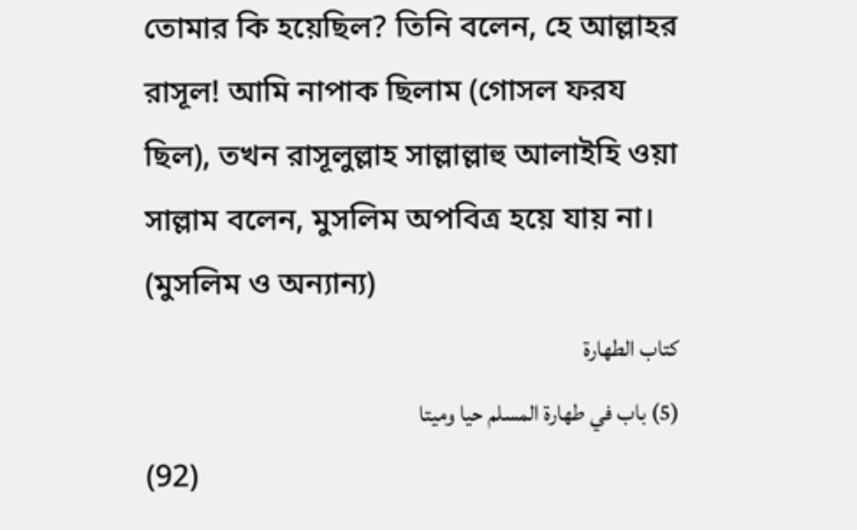তোমার কি হয়েছিল? তিনি বলেন, হে আল্লাহর রাসূল! আমি নাপাক ছিলাম (গোসল ফরয ছিল), তখন রাসূলুল্লাহ সাল্লাল্লাহু আলাইহি ওয়া সাল্লাম বলেন, মুসলিম অপবিত্র হয়ে যায় না।
(মুসলিম ও অন্যান্য)
كتاب الطهارة
(5) باب في طهارة المسلم حيا وميتا
(92)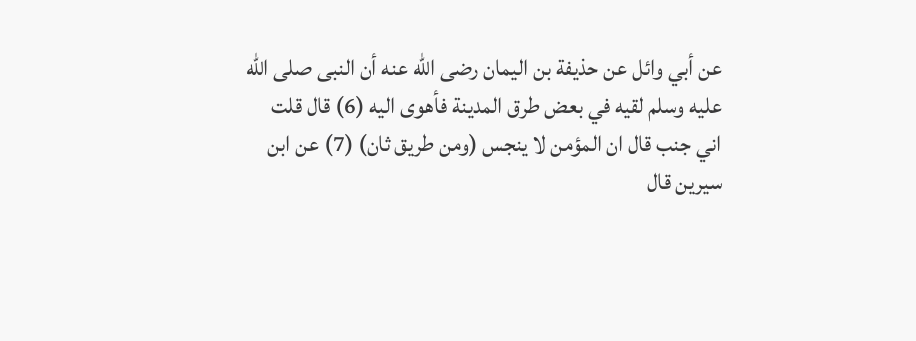عن أبي وائل عن حذيفة بن اليمان رضى الله عنه أن النبى صلى الله عليه وسلم لقيه في بعض طرق المدينة فأهوى اليه (6) قال قلت اني جنب قال ان المؤمن لا ينجس (ومن طريق ثان) (7) عن ابن سيرين قال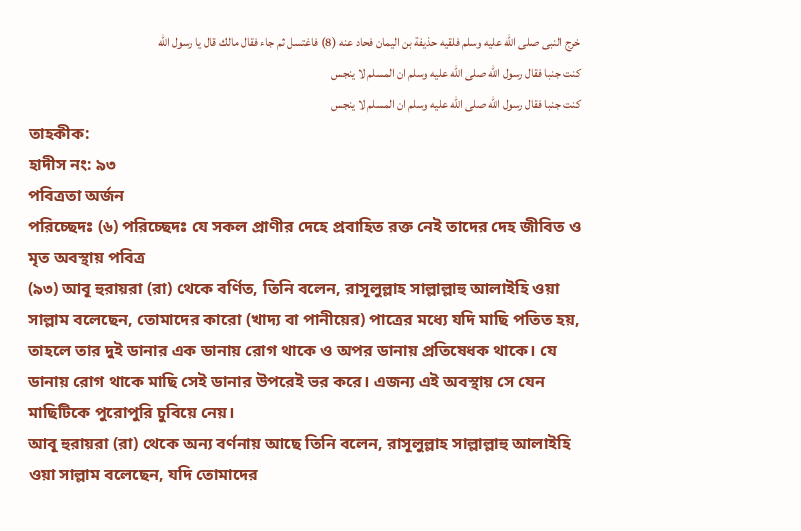خرج النبى صلى الله عليه وسلم فلقيه حذيفة بن اليمان فحاد عنه (8) فاغتسل ثم جاء فقال مالك قال يا رسول الله
كنت جنبا فقال رسول الله صلى الله عليه وسلم ان المسلم لا ينجس
كنت جنبا فقال رسول الله صلى الله عليه وسلم ان المسلم لا ينجس
তাহকীক:
হাদীস নং: ৯৩
পবিত্রতা অর্জন
পরিচ্ছেদঃ (৬) পরিচ্ছেদঃ যে সকল প্রাণীর দেহে প্রবাহিত রক্ত নেই তাদের দেহ জীবিত ও মৃত অবস্থায় পবিত্র
(৯৩) আবূ হুরায়রা (রা) থেকে বর্ণিত, তিনি বলেন, রাসূলুল্লাহ সাল্লাল্লাহু আলাইহি ওয়া সাল্লাম বলেছেন, তোমাদের কারো (খাদ্য বা পানীয়ের) পাত্রের মধ্যে যদি মাছি পতিত হয়, তাহলে তার দুই ডানার এক ডানায় রোগ থাকে ও অপর ডানায় প্রতিষেধক থাকে। যে ডানায় রোগ থাকে মাছি সেই ডানার উপরেই ভর করে। এজন্য এই অবস্থায় সে যেন মাছিটিকে পুরোপুরি চুবিয়ে নেয়।
আবূ হুরায়রা (রা) থেকে অন্য বর্ণনায় আছে তিনি বলেন, রাসূলুল্লাহ সাল্লাল্লাহু আলাইহি ওয়া সাল্লাম বলেছেন, যদি তোমাদের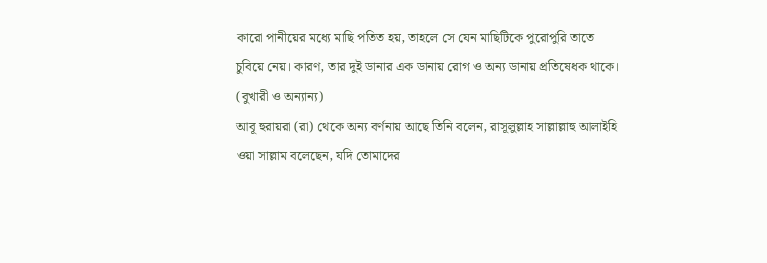কারো পানীয়ের মধ্যে মাছি পতিত হয়, তাহলে সে যেন মাছিটিকে পুরোপুরি তাতে চুবিয়ে নেয়। কারণ, তার দুই ডানার এক ডানায় রোগ ও অন্য ডানায় প্রতিষেধক থাকে।
(বুখারী ও অন্যান্য)
আবূ হুরায়রা (রা) থেকে অন্য বর্ণনায় আছে তিনি বলেন, রাসূলুল্লাহ সাল্লাল্লাহু আলাইহি ওয়া সাল্লাম বলেছেন, যদি তোমাদের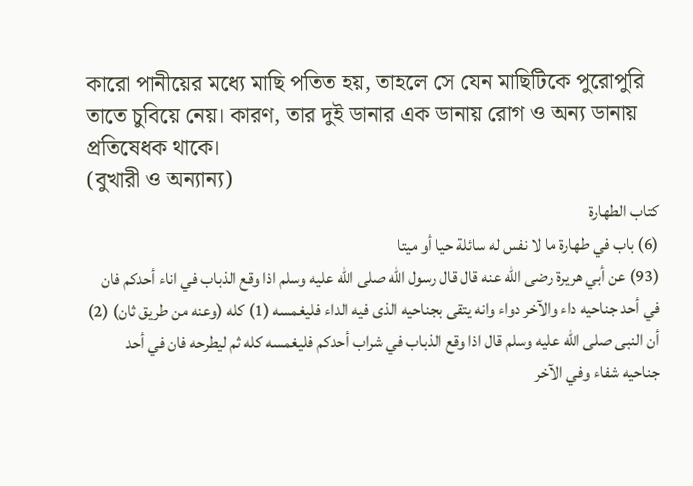কারো পানীয়ের মধ্যে মাছি পতিত হয়, তাহলে সে যেন মাছিটিকে পুরোপুরি তাতে চুবিয়ে নেয়। কারণ, তার দুই ডানার এক ডানায় রোগ ও অন্য ডানায় প্রতিষেধক থাকে।
(বুখারী ও অন্যান্য)
كتاب الطهارة
(6) باب في طهارة ما لا نفس له سائلة حيا أو ميتا
(93) عن أبي هريرة رضى الله عنه قال قال رسول الله صلى الله عليه وسلم اذا وقع الذباب في اناء أحدكم فان في أحد جناحيه داء والآخر دواء وانه يتقى بجناحيه الذى فيه الداء فليغمسه (1) كله (وعنه من طريق ثان) (2) أن النبى صلى الله عليه وسلم قال اذا وقع الذباب في شراب أحدكم فليغمسه كله ثم ليطرحه فان في أحد جناحيه شفاء وفي الآخر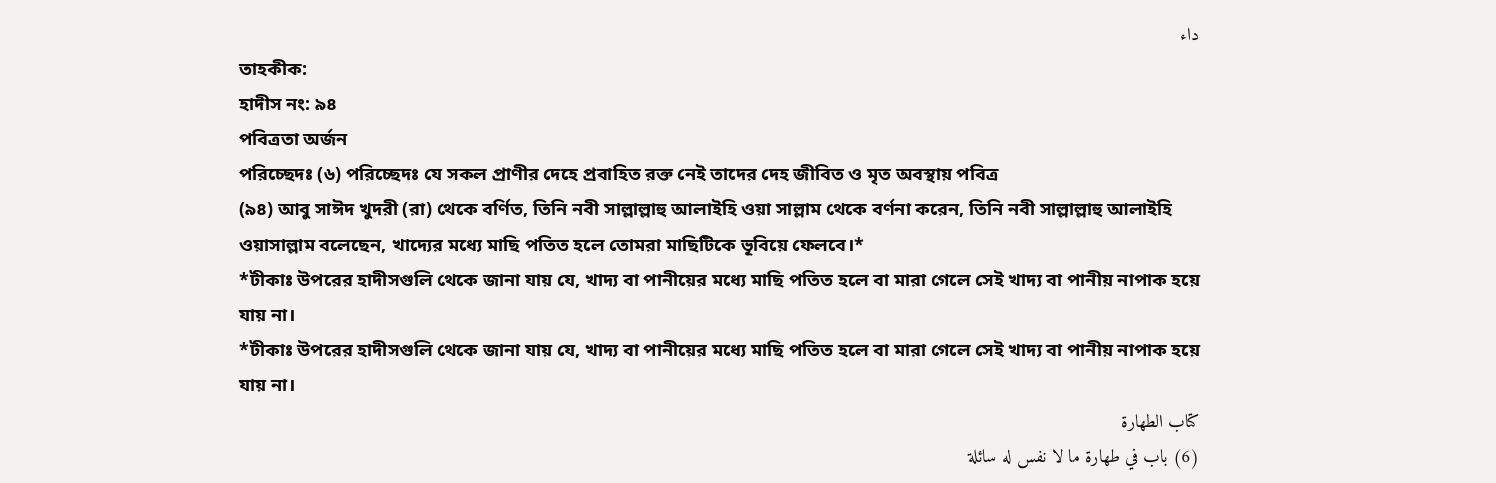داء
তাহকীক:
হাদীস নং: ৯৪
পবিত্রতা অর্জন
পরিচ্ছেদঃ (৬) পরিচ্ছেদঃ যে সকল প্রাণীর দেহে প্রবাহিত রক্ত নেই তাদের দেহ জীবিত ও মৃত অবস্থায় পবিত্র
(৯৪) আবু সাঈদ খুদরী (রা) থেকে বর্ণিত, তিনি নবী সাল্লাল্লাহু আলাইহি ওয়া সাল্লাম থেকে বর্ণনা করেন, তিনি নবী সাল্লাল্লাহু আলাইহি ওয়াসাল্লাম বলেছেন, খাদ্যের মধ্যে মাছি পতিত হলে তোমরা মাছিটিকে ভূবিয়ে ফেলবে।*
*টীকাঃ উপরের হাদীসগুলি থেকে জানা যায় যে, খাদ্য বা পানীয়ের মধ্যে মাছি পতিত হলে বা মারা গেলে সেই খাদ্য বা পানীয় নাপাক হয়ে যায় না।
*টীকাঃ উপরের হাদীসগুলি থেকে জানা যায় যে, খাদ্য বা পানীয়ের মধ্যে মাছি পতিত হলে বা মারা গেলে সেই খাদ্য বা পানীয় নাপাক হয়ে যায় না।
كتاب الطهارة
(6) باب في طهارة ما لا نفس له سائلة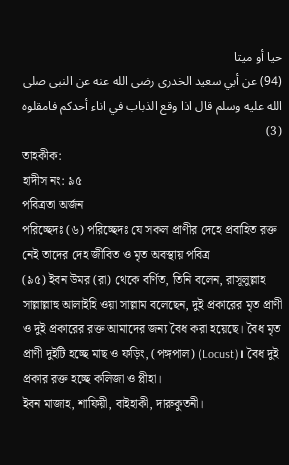حيا أو ميتا
(94) عن أبي سعيد الخدرى رضى الله عنه عن النبى صلى الله عليه وسلم قال اذا وقع الذباب في اناء أحدكم فامقلوه (3)
তাহকীক:
হাদীস নং: ৯৫
পবিত্রতা অর্জন
পরিচ্ছেদঃ (৬) পরিচ্ছেদঃ যে সকল প্রাণীর দেহে প্রবাহিত রক্ত নেই তাদের দেহ জীবিত ও মৃত অবস্থায় পবিত্র
(৯৫) ইবন উমর (রা) থেকে বর্ণিত, তিনি বলেন, রাসূলুল্লাহ সাল্লাল্লাহু আলাইহি ওয়া সাল্লাম বলেছেন, দুই প্রকারের মৃত প্রাণী ও দুই প্রকারের রক্ত আমাদের জন্য বৈধ করা হয়েছে। বৈধ মৃত প্রাণী দুইটি হচ্ছে মাছ ও ফড়িং, (পঙ্গপাল) (Locust)। বৈধ দুই প্রকার রক্ত হচ্ছে কলিজা ও প্লীহা।
ইবন মাজাহ, শাফিয়ী, বাইহাকী, দারুকুতনী।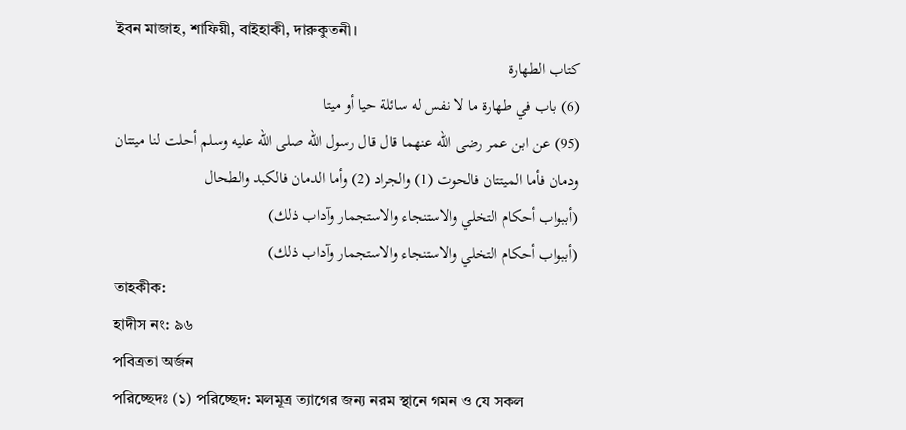ইবন মাজাহ, শাফিয়ী, বাইহাকী, দারুকুতনী।
كتاب الطهارة
(6) باب في طهارة ما لا نفس له سائلة حيا أو ميتا
(95) عن ابن عمر رضى الله عنهما قال قال رسول الله صلى الله عليه وسلم أحلت لنا ميتتان ودمان فأما الميتتان فالحوت (1) والجراد (2) وأما الدمان فالكبد والطحال
(أببواب أحكام التخلي والاستنجاء والاستجمار وآداب ذلك)
(أببواب أحكام التخلي والاستنجاء والاستجمار وآداب ذلك)
তাহকীক:
হাদীস নং: ৯৬
পবিত্রতা অর্জন
পরিচ্ছেদঃ (১) পরিচ্ছেদ: মলমূত্র ত্যাগের জন্য নরম স্থানে গমন ও যে সকল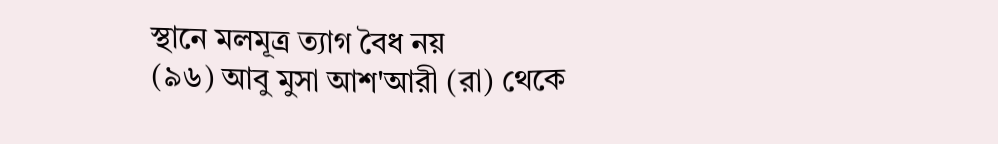স্থানে মলমূত্র ত্যাগ বৈধ নয়
(৯৬) আবু মুসা আশ'আরী (রা) থেকে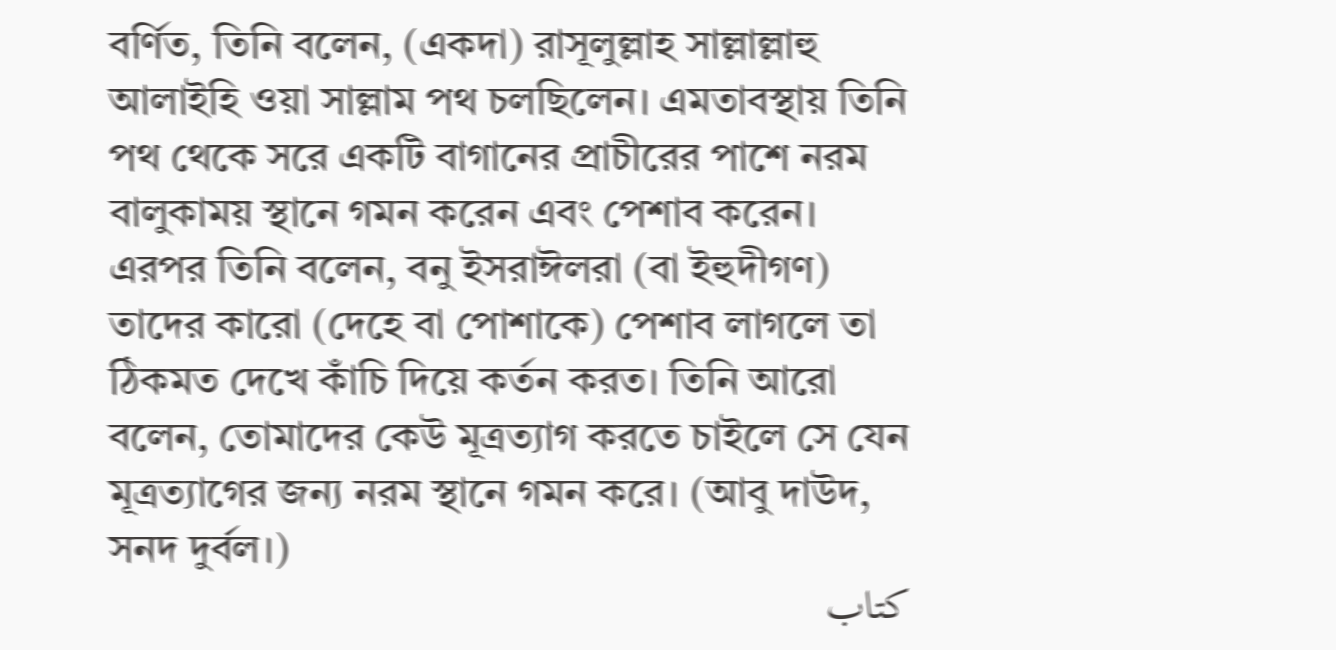বর্ণিত, তিনি বলেন, (একদা) রাসূলুল্লাহ সাল্লাল্লাহু আলাইহি ওয়া সাল্লাম পথ চলছিলেন। এমতাবস্থায় তিনি পথ থেকে সরে একটি বাগানের প্রাচীরের পাশে নরম বালুকাময় স্থানে গমন করেন এবং পেশাব করেন। এরপর তিনি বলেন, বনু ইসরাঈলরা (বা ইহুদীগণ) তাদের কারো (দেহে বা পোশাকে) পেশাব লাগলে তা ঠিকমত দেখে কাঁচি দিয়ে কর্তন করত। তিনি আরো বলেন, তোমাদের কেউ মূত্রত্যাগ করতে চাইলে সে যেন মূত্রত্যাগের জন্য নরম স্থানে গমন করে। (আবু দাউদ, সনদ দুর্বল।)
كتاب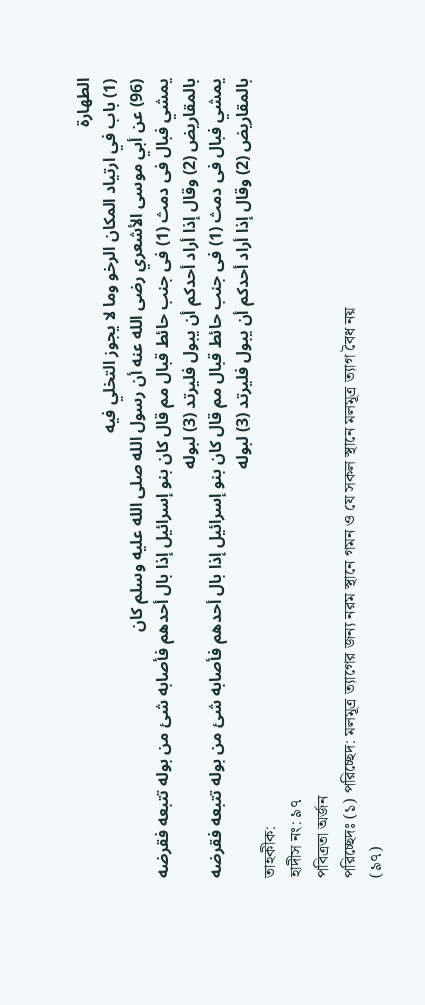الطهارة
(1) باب في ارتياد المكان الرخو وما لا يجوز التخلي فيه
(96) عن أبي موسى الأشعري رضى الله عنه أن رسول الله صلى الله عليه وسلم كان
يمشي فبال فى دمث (1) فى جنب حائط قبال مم قال كان بنو إسرائيل إذا بال أحدهم فأصابه شئ من بوله تتبعه فقرضه بالمقاريض (2) وقال إذا أراد أحدكم أن يبول فليرتد (3) لبوله
يمشي فبال فى دمث (1) فى جنب حائط قبال مم قال كان بنو إسرائيل إذا بال أحدهم فأصابه شئ من بوله تتبعه فقرضه بالمقاريض (2) وقال إذا أراد أحدكم أن يبول فليرتد (3) لبوله
তাহকীক:
হাদীস নং: ৯৭
পবিত্রতা অর্জন
পরিচ্ছেদঃ (১) পরিচ্ছেদ: মলমূত্র ত্যাগের জন্য নরম স্থানে গমন ও যে সকল স্থানে মলমূত্র ত্যাগ বৈধ নয়
(৯৭)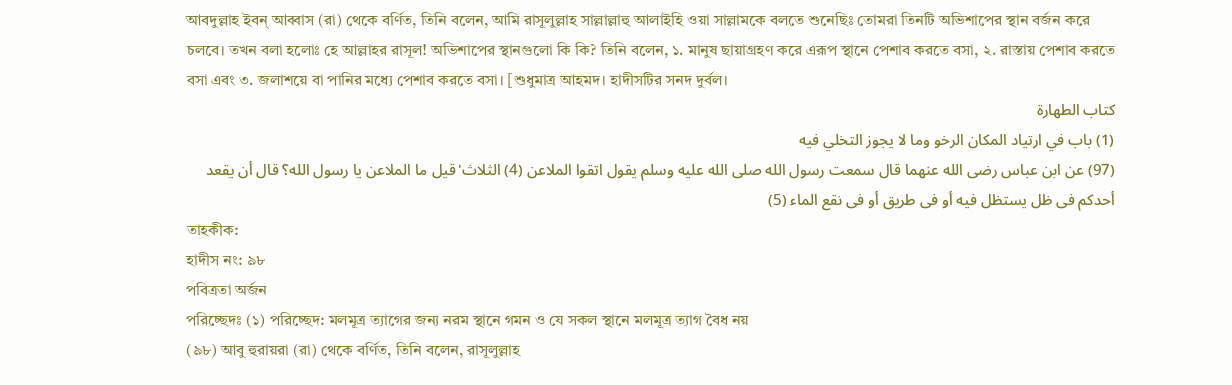আবদুল্লাহ ইবন্ আব্বাস (রা) থেকে বর্ণিত, তিনি বলেন, আমি রাসূলুল্লাহ সাল্লাল্লাহু আলাইহি ওয়া সাল্লামকে বলতে শুনেছিঃ তোমরা তিনটি অভিশাপের স্থান বর্জন করে চলবে। তখন বলা হলোঃ হে আল্লাহর রাসূল! অভিশাপের স্থানগুলো কি কি? তিনি বলেন, ১. মানুষ ছায়াগ্রহণ করে এরূপ স্থানে পেশাব করতে বসা, ২. রাস্তায় পেশাব করতে বসা এবং ৩. জলাশয়ে বা পানির মধ্যে পেশাব করতে বসা। [শুধুমাত্র আহমদ। হাদীসটির সনদ দুর্বল।
كتاب الطهارة
(1) باب في ارتياد المكان الرخو وما لا يجوز التخلي فيه
(97) عن ابن عباس رضى الله عنهما قال سمعت رسول الله صلى الله عليه وسلم يقول اتقوا الملاعن (4) الثلاث'قيل ما الملاعن يا رسول الله؟ قال أن يقعد أحدكم فى ظل يستظل فيه أو فى طريق أو فى نقع الماء (5)
তাহকীক:
হাদীস নং: ৯৮
পবিত্রতা অর্জন
পরিচ্ছেদঃ (১) পরিচ্ছেদ: মলমূত্র ত্যাগের জন্য নরম স্থানে গমন ও যে সকল স্থানে মলমূত্র ত্যাগ বৈধ নয়
(৯৮) আবু হুরায়রা (রা) থেকে বর্ণিত, তিনি বলেন, রাসূলুল্লাহ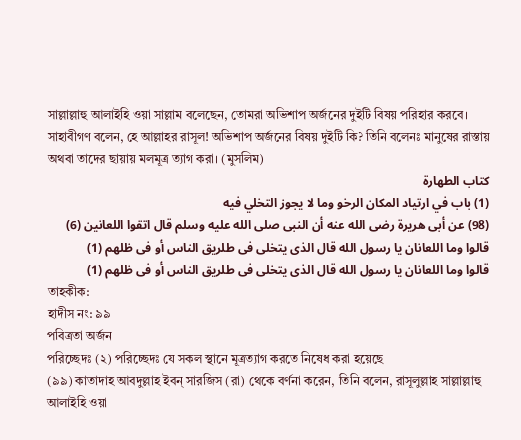সাল্লাল্লাহু আলাইহি ওয়া সাল্লাম বলেছেন, তোমরা অভিশাপ অর্জনের দুইটি বিষয় পরিহার করবে। সাহাবীগণ বলেন, হে আল্লাহর রাসূল! অভিশাপ অর্জনের বিষয় দুইটি কি? তিনি বলেনঃ মানুষের রাস্তায় অথবা তাদের ছায়ায় মলমূত্র ত্যাগ করা। (মুসলিম)
كتاب الطهارة
(1) باب في ارتياد المكان الرخو وما لا يجوز التخلي فيه
(98) عن أبى هريرة رضى الله عنه أن النبى صلى الله عليه وسلم قال اتقوا اللعانين (6)
قالوا وما اللعانان يا رسول الله قال الذى يتخلى فى طلريق الناس أو فى ظلهم (1)
قالوا وما اللعانان يا رسول الله قال الذى يتخلى فى طلريق الناس أو فى ظلهم (1)
তাহকীক:
হাদীস নং: ৯৯
পবিত্রতা অর্জন
পরিচ্ছেদঃ (২) পরিচ্ছেদঃ যে সকল স্থানে মূত্রত্যাগ করতে নিষেধ করা হয়েছে
(৯৯) কাতাদাহ আবদুল্লাহ ইবন্ সারজিস (রা) থেকে বর্ণনা করেন, তিনি বলেন, রাসূলুল্লাহ সাল্লাল্লাহু আলাইহি ওয়া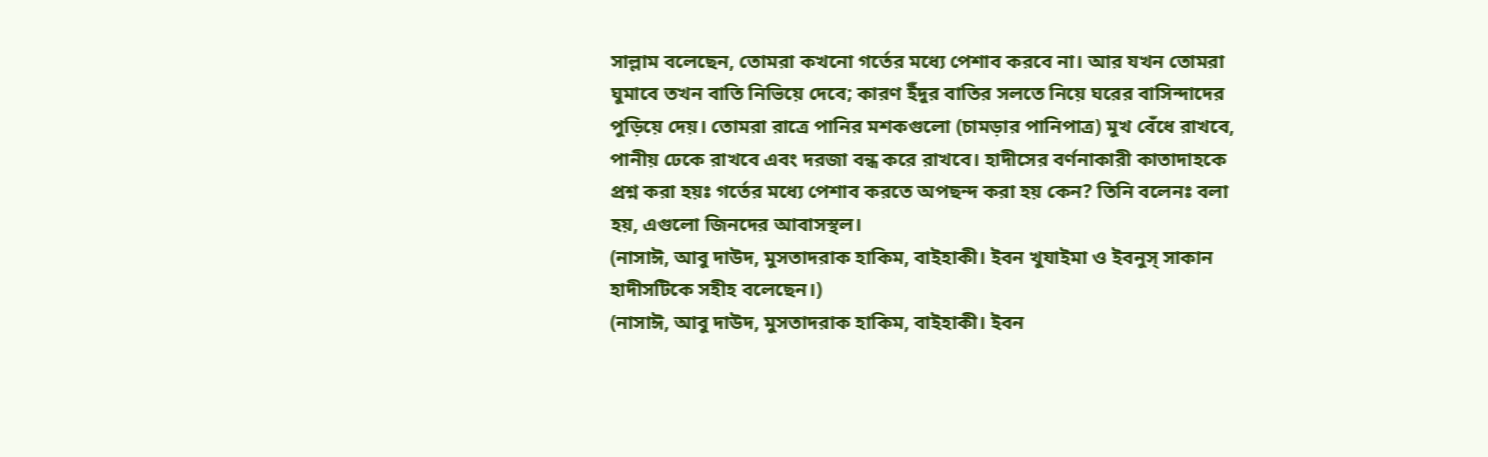সাল্লাম বলেছেন, তোমরা কখনো গর্তের মধ্যে পেশাব করবে না। আর যখন তোমরা ঘুমাবে তখন বাতি নিভিয়ে দেবে; কারণ ইঁদুর বাতির সলতে নিয়ে ঘরের বাসিন্দাদের পুড়িয়ে দেয়। তোমরা রাত্রে পানির মশকগুলো (চামড়ার পানিপাত্র) মুখ বেঁধে রাখবে, পানীয় ঢেকে রাখবে এবং দরজা বন্ধ করে রাখবে। হাদীসের বর্ণনাকারী কাতাদাহকে প্রশ্ন করা হয়ঃ গর্তের মধ্যে পেশাব করতে অপছন্দ করা হয় কেন? তিনি বলেনঃ বলা হয়, এগুলো জিনদের আবাসস্থল।
(নাসাঈ, আবু দাউদ, মুসতাদরাক হাকিম, বাইহাকী। ইবন খুযাইমা ও ইবনুস্ সাকান হাদীসটিকে সহীহ বলেছেন।)
(নাসাঈ, আবু দাউদ, মুসতাদরাক হাকিম, বাইহাকী। ইবন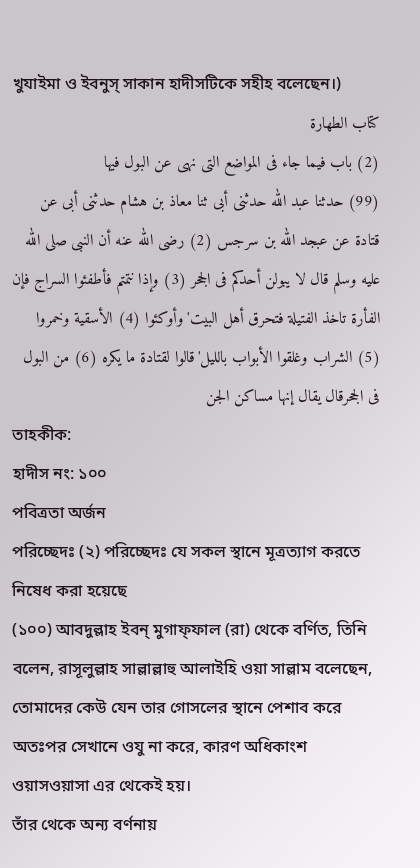খুযাইমা ও ইবনুস্ সাকান হাদীসটিকে সহীহ বলেছেন।)
كتاب الطهارة
(2) باب فيما جاء فى المواضع التى نهى عن البول فيها
(99) حدثنا عبد الله حدثنى أبى ثنا معاذ بن هشام حدثنى أبى عن قتادة عن عبجد الله بن سرجس (2) رضى الله عنه أن النبى صلى الله عليه وسلم قال لا يبولن أحدكم فى الجحر (3) وإذا نتمتم فأطفئوا السراج فإن الفأرة تاخذ الفتيلة فتحرق أهل البيت'وأوكئوا (4) الأسقية وخمروا (5) الشراب وغلقوا الأبواب بالليل'قالوا لقتادة ما يكره (6) من البول فى الجحرقال يقال إنها مساكن الجن
তাহকীক:
হাদীস নং: ১০০
পবিত্রতা অর্জন
পরিচ্ছেদঃ (২) পরিচ্ছেদঃ যে সকল স্থানে মূত্রত্যাগ করতে নিষেধ করা হয়েছে
(১০০) আবদুল্লাহ ইবন্ মুগাফ্ফাল (রা) থেকে বর্ণিত, তিনি বলেন, রাসূলুল্লাহ সাল্লাল্লাহু আলাইহি ওয়া সাল্লাম বলেছেন, তোমাদের কেউ যেন তার গোসলের স্থানে পেশাব করে অতঃপর সেখানে ওযু না করে, কারণ অধিকাংশ ওয়াসওয়াসা এর থেকেই হয়।
তাঁর থেকে অন্য বর্ণনায়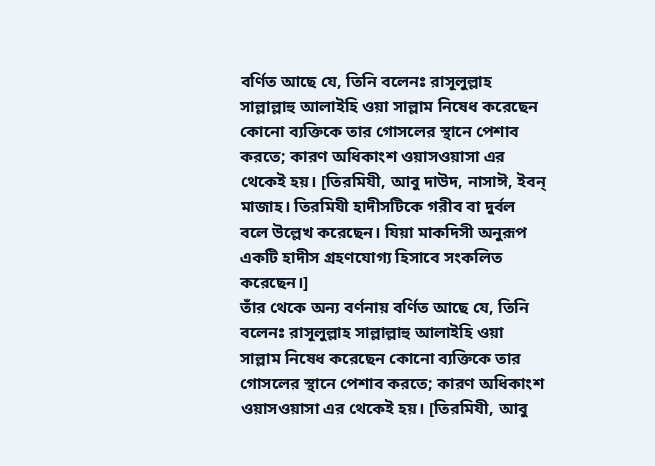বর্ণিত আছে যে, তিনি বলেনঃ রাসূলুল্লাহ সাল্লাল্লাহু আলাইহি ওয়া সাল্লাম নিষেধ করেছেন কোনো ব্যক্তিকে তার গোসলের স্থানে পেশাব করতে; কারণ অধিকাংশ ওয়াসওয়াসা এর থেকেই হয়। [তিরমিযী, আবু দাউদ, নাসাঈ, ইবন্ মাজাহ। তিরমিযী হাদীসটিকে গরীব বা দুর্বল বলে উল্লেখ করেছেন। যিয়া মাকদিসী অনুরূপ একটি হাদীস গ্রহণযোগ্য হিসাবে সংকলিত করেছেন।]
তাঁর থেকে অন্য বর্ণনায় বর্ণিত আছে যে, তিনি বলেনঃ রাসূলুল্লাহ সাল্লাল্লাহু আলাইহি ওয়া সাল্লাম নিষেধ করেছেন কোনো ব্যক্তিকে তার গোসলের স্থানে পেশাব করতে; কারণ অধিকাংশ ওয়াসওয়াসা এর থেকেই হয়। [তিরমিযী, আবু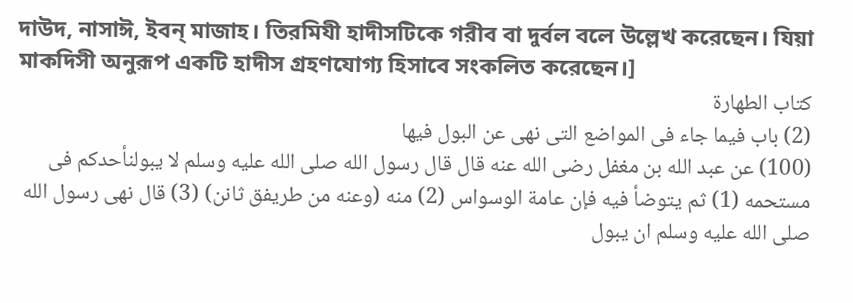দাউদ, নাসাঈ, ইবন্ মাজাহ। তিরমিযী হাদীসটিকে গরীব বা দুর্বল বলে উল্লেখ করেছেন। যিয়া মাকদিসী অনুরূপ একটি হাদীস গ্রহণযোগ্য হিসাবে সংকলিত করেছেন।]
كتاب الطهارة
(2) باب فيما جاء فى المواضع التى نهى عن البول فيها
(100) عن عبد الله بن مغفل رضى الله عنه قال قال رسول الله صلى الله عليه وسلم لا يبولنأحدكم فى مستحمه (1) ثم يتوضأ فيه فإن عامة الوسواس (2) منه (وعنه من طريفق ثانن) (3) قال نهى رسول الله صلى الله عليه وسلم ان يبول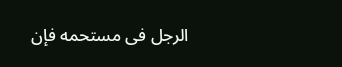الرجل فى مستحمه فإن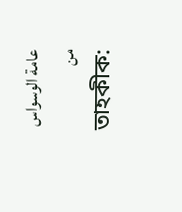عامة الوسواس من
তাহকীক: